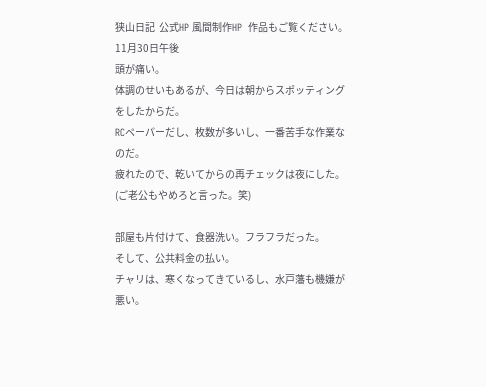狭山日記  公式HP 風間制作HP  作品もご覧ください。
11月30日午後
頭が痛い。
体調のせいもあるが、今日は朝からスポッティングをしたからだ。
RCペーパーだし、枚数が多いし、一番苦手な作業なのだ。
疲れたので、乾いてからの再チェックは夜にした。
(ご老公もやめろと言った。笑)

部屋も片付けて、食器洗い。フラフラだった。
そして、公共料金の払い。
チャリは、寒くなってきているし、水戸藩も機嫌が悪い。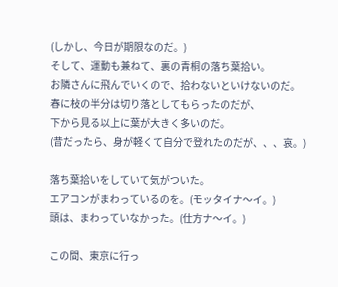(しかし、今日が期限なのだ。)
そして、運動も兼ねて、裏の青桐の落ち葉拾い。
お隣さんに飛んでいくので、拾わないといけないのだ。
春に枝の半分は切り落としてもらったのだが、
下から見る以上に葉が大きく多いのだ。
(昔だったら、身が軽くて自分で登れたのだが、、、哀。)

落ち葉拾いをしていて気がついた。
エアコンがまわっているのを。(モッタイナ〜イ。)
頭は、まわっていなかった。(仕方ナ〜イ。)

この間、東京に行っ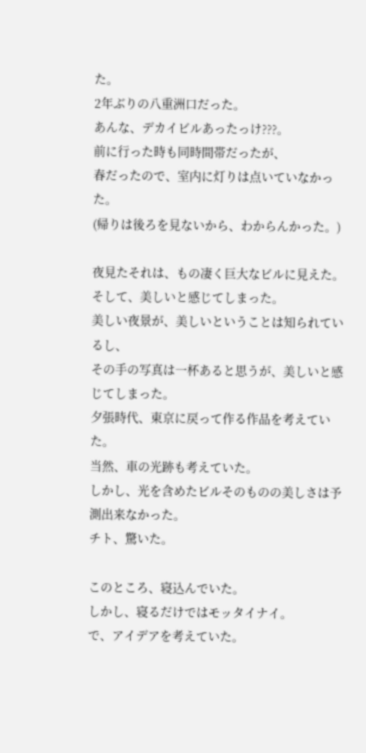た。
2年ぶりの八重洲口だった。
あんな、デカイビルあったっけ???。
前に行った時も同時間帯だったが、
春だったので、室内に灯りは点いていなかった。
(帰りは後ろを見ないから、わからんかった。)

夜見たそれは、もの凄く巨大なビルに見えた。
そして、美しいと感じてしまった。
美しい夜景が、美しいということは知られているし、
その手の写真は一杯あると思うが、美しいと感じてしまった。
夕張時代、東京に戻って作る作品を考えていた。
当然、車の光跡も考えていた。
しかし、光を含めたビルそのものの美しさは予測出来なかった。
チト、驚いた。

このところ、寝込んでいた。
しかし、寝るだけではモッタイナイ。
で、アイデアを考えていた。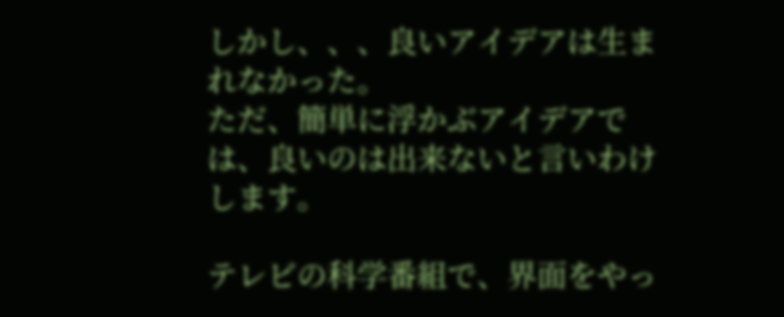しかし、、、良いアイデアは生まれなかった。
ただ、簡単に浮かぶアイデアでは、良いのは出来ないと言いわけします。

テレビの科学番組で、界面をやっ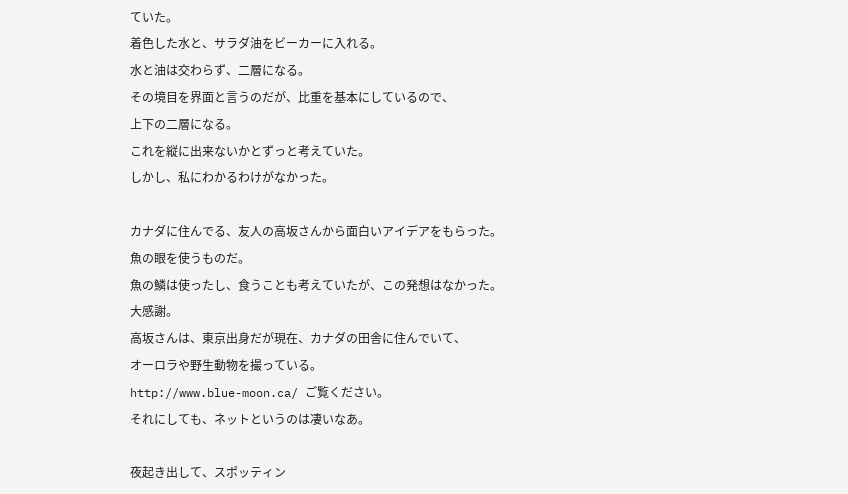ていた。
着色した水と、サラダ油をビーカーに入れる。
水と油は交わらず、二層になる。
その境目を界面と言うのだが、比重を基本にしているので、
上下の二層になる。
これを縦に出来ないかとずっと考えていた。
しかし、私にわかるわけがなかった。

カナダに住んでる、友人の高坂さんから面白いアイデアをもらった。
魚の眼を使うものだ。
魚の鱗は使ったし、食うことも考えていたが、この発想はなかった。
大感謝。
高坂さんは、東京出身だが現在、カナダの田舎に住んでいて、
オーロラや野生動物を撮っている。
http://www.blue-moon.ca/ ご覧ください。
それにしても、ネットというのは凄いなあ。

夜起き出して、スポッティン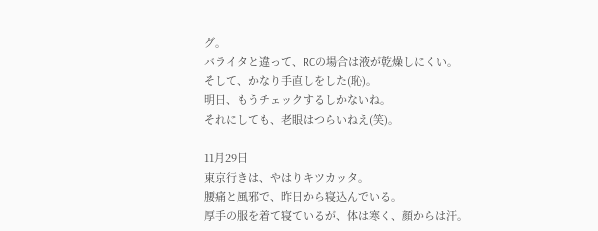グ。
バライタと違って、RCの場合は液が乾燥しにくい。
そして、かなり手直しをした(恥)。
明日、もうチェックするしかないね。
それにしても、老眼はつらいねえ(笑)。

11月29日
東京行きは、やはりキツカッタ。
腰痛と風邪で、昨日から寝込んでいる。
厚手の服を着て寝ているが、体は寒く、顔からは汗。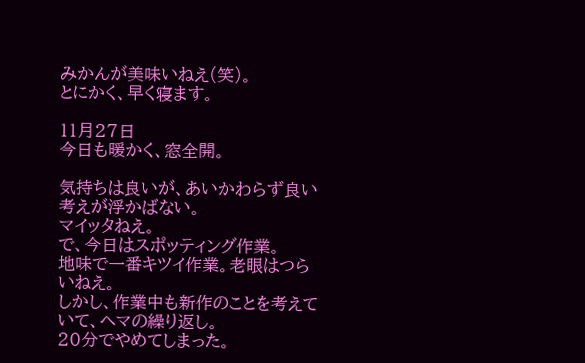みかんが美味いねえ(笑)。
とにかく、早く寝ます。

11月27日
今日も暖かく、窓全開。

気持ちは良いが、あいかわらず良い考えが浮かばない。
マイッタねえ。
で、今日はスポッティング作業。
地味で一番キツイ作業。老眼はつらいねえ。
しかし、作業中も新作のことを考えていて、ヘマの繰り返し。
20分でやめてしまった。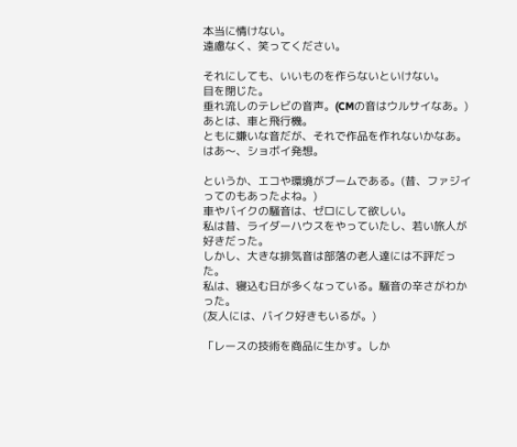本当に情けない。
遠慮なく、笑ってください。

それにしても、いいものを作らないといけない。
目を閉じた。
垂れ流しのテレビの音声。(CMの音はウルサイなあ。)
あとは、車と飛行機。
ともに嫌いな音だが、それで作品を作れないかなあ。
はあ〜、ショボイ発想。

というか、エコや環境がブームである。(昔、ファジイってのもあったよね。)
車やバイクの騒音は、ゼロにして欲しい。
私は昔、ライダーハウスをやっていたし、若い旅人が好きだった。
しかし、大きな排気音は部落の老人達には不評だった。
私は、寝込む日が多くなっている。騒音の辛さがわかった。
(友人には、バイク好きもいるが。)

「レースの技術を商品に生かす。しか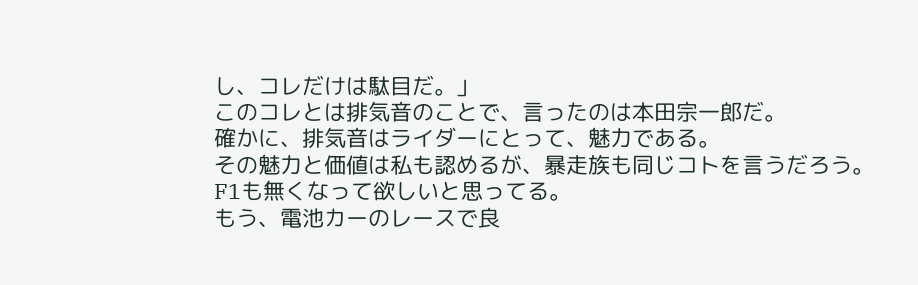し、コレだけは駄目だ。」
このコレとは排気音のことで、言ったのは本田宗一郎だ。
確かに、排気音はライダーにとって、魅力である。
その魅力と価値は私も認めるが、暴走族も同じコトを言うだろう。
F1も無くなって欲しいと思ってる。
もう、電池カーのレースで良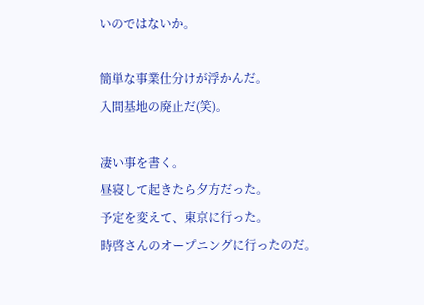いのではないか。

簡単な事業仕分けが浮かんだ。
入間基地の廃止だ(笑)。

凄い事を書く。
昼寝して起きたら夕方だった。
予定を変えて、東京に行った。
時啓さんのオープニングに行ったのだ。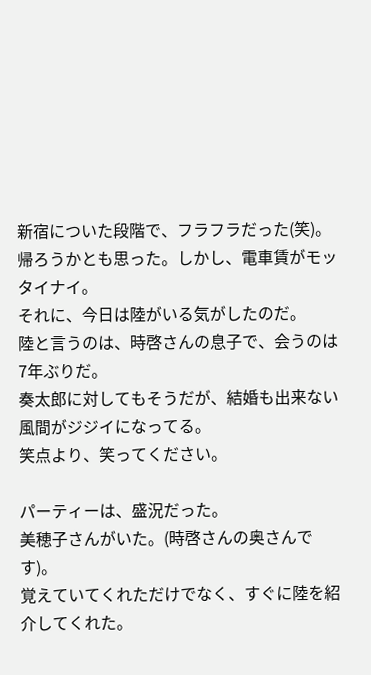新宿についた段階で、フラフラだった(笑)。
帰ろうかとも思った。しかし、電車賃がモッタイナイ。
それに、今日は陸がいる気がしたのだ。
陸と言うのは、時啓さんの息子で、会うのは7年ぶりだ。
奏太郎に対してもそうだが、結婚も出来ない風間がジジイになってる。
笑点より、笑ってください。

パーティーは、盛況だった。
美穂子さんがいた。(時啓さんの奥さんです)。
覚えていてくれただけでなく、すぐに陸を紹介してくれた。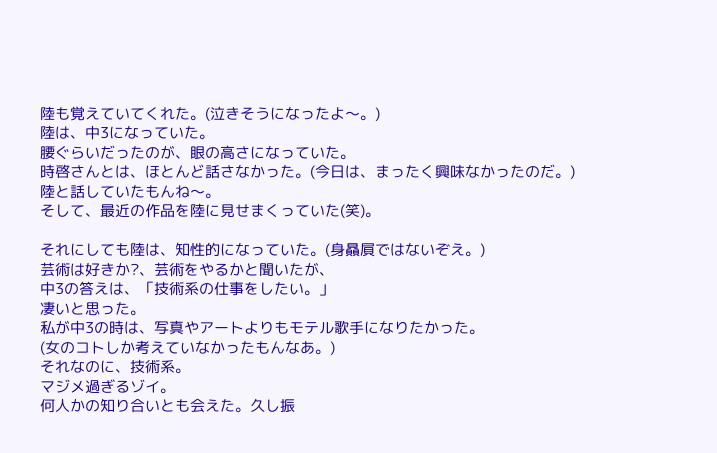陸も覚えていてくれた。(泣きそうになったよ〜。)
陸は、中3になっていた。
腰ぐらいだったのが、眼の高さになっていた。
時啓さんとは、ほとんど話さなかった。(今日は、まったく興味なかったのだ。)
陸と話していたもんね〜。
そして、最近の作品を陸に見せまくっていた(笑)。

それにしても陸は、知性的になっていた。(身贔屓ではないぞえ。)
芸術は好きか?、芸術をやるかと聞いたが、
中3の答えは、「技術系の仕事をしたい。」
凄いと思った。
私が中3の時は、写真やアートよりもモテル歌手になりたかった。
(女のコトしか考えていなかったもんなあ。)
それなのに、技術系。
マジメ過ぎるゾイ。
何人かの知り合いとも会えた。久し振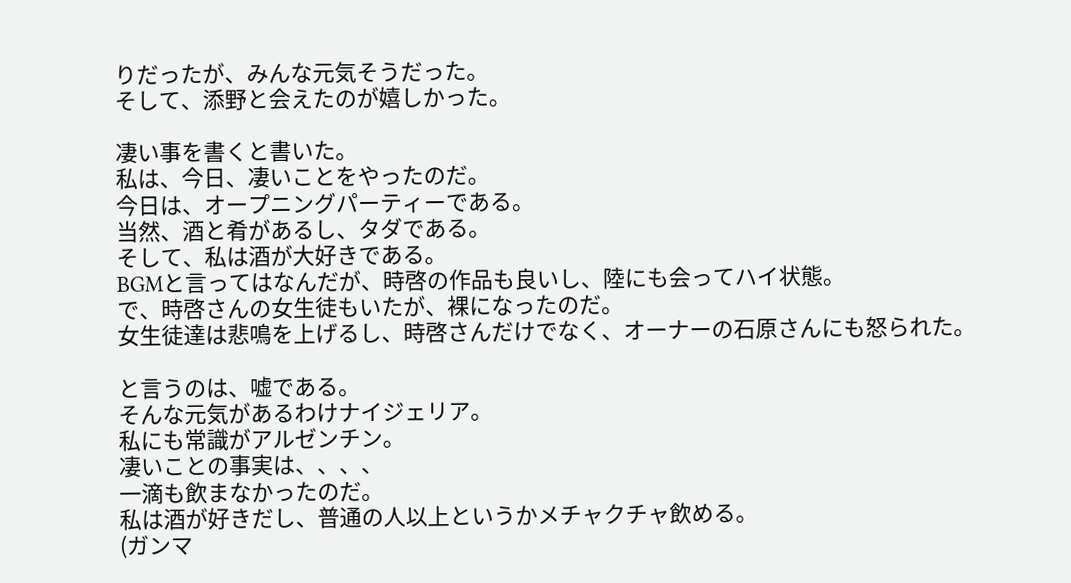りだったが、みんな元気そうだった。
そして、添野と会えたのが嬉しかった。

凄い事を書くと書いた。
私は、今日、凄いことをやったのだ。
今日は、オープニングパーティーである。
当然、酒と肴があるし、タダである。
そして、私は酒が大好きである。
BGMと言ってはなんだが、時啓の作品も良いし、陸にも会ってハイ状態。
で、時啓さんの女生徒もいたが、裸になったのだ。
女生徒達は悲鳴を上げるし、時啓さんだけでなく、オーナーの石原さんにも怒られた。

と言うのは、嘘である。
そんな元気があるわけナイジェリア。
私にも常識がアルゼンチン。
凄いことの事実は、、、、
一滴も飲まなかったのだ。
私は酒が好きだし、普通の人以上というかメチャクチャ飲める。
(ガンマ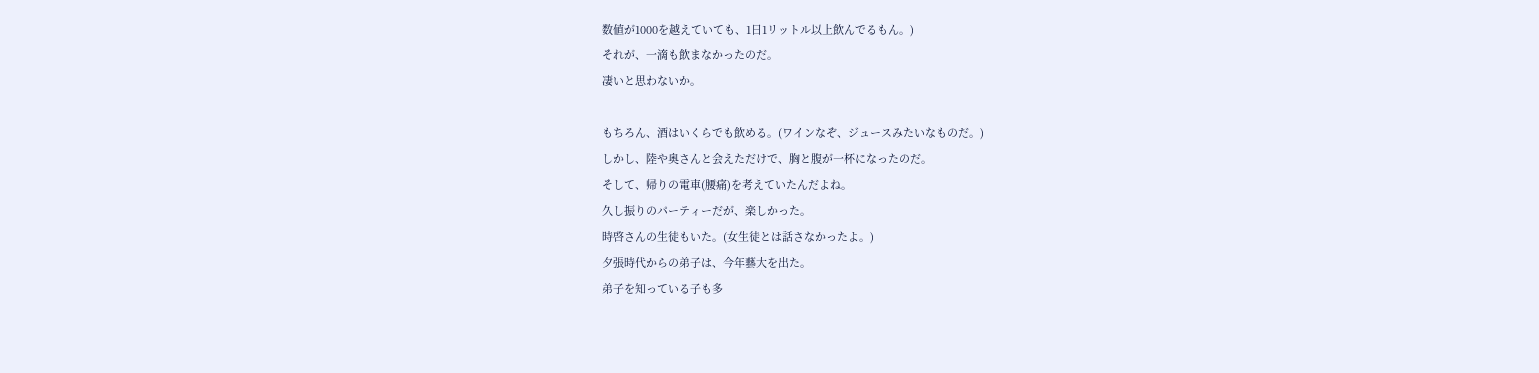数値が1000を越えていても、1日1リットル以上飲んでるもん。)
それが、一滴も飲まなかったのだ。
凄いと思わないか。

もちろん、酒はいくらでも飲める。(ワインなぞ、ジュースみたいなものだ。)
しかし、陸や奥さんと会えただけで、胸と腹が一杯になったのだ。
そして、帰りの電車(腰痛)を考えていたんだよね。
久し振りのパーティーだが、楽しかった。
時啓さんの生徒もいた。(女生徒とは話さなかったよ。)
夕張時代からの弟子は、今年藝大を出た。
弟子を知っている子も多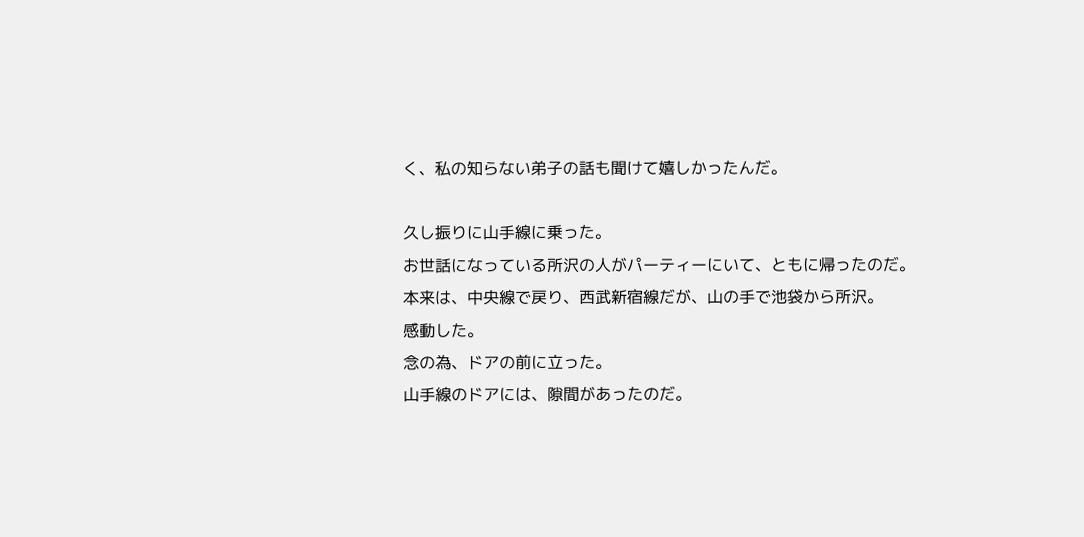く、私の知らない弟子の話も聞けて嬉しかったんだ。

久し振りに山手線に乗った。
お世話になっている所沢の人がパーティーにいて、ともに帰ったのだ。
本来は、中央線で戻り、西武新宿線だが、山の手で池袋から所沢。
感動した。
念の為、ドアの前に立った。
山手線のドアには、隙間があったのだ。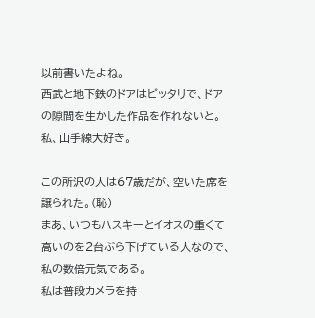以前書いたよね。
西武と地下鉄のドアはピッタリで、ドアの隙間を生かした作品を作れないと。
私、山手線大好き。

この所沢の人は67歳だが、空いた席を譲られた。(恥)
まあ、いつもハスキーとイオスの重くて高いのを2台ぶら下げている人なので、
私の数倍元気である。
私は普段カメラを持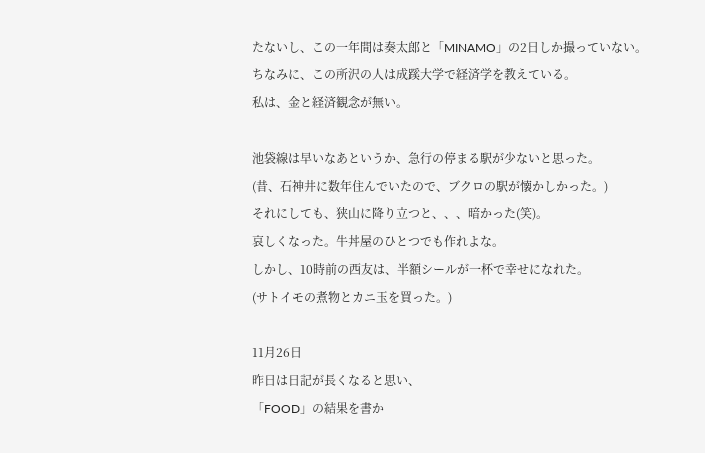たないし、この一年間は奏太郎と「MINAMO」の2日しか撮っていない。
ちなみに、この所沢の人は成蹊大学で経済学を教えている。
私は、金と経済観念が無い。

池袋線は早いなあというか、急行の停まる駅が少ないと思った。
(昔、石神井に数年住んでいたので、ブクロの駅が懐かしかった。)
それにしても、狭山に降り立つと、、、暗かった(笑)。
哀しくなった。牛丼屋のひとつでも作れよな。
しかし、10時前の西友は、半額シールが一杯で幸せになれた。
(サトイモの煮物とカニ玉を買った。)

11月26日
昨日は日記が長くなると思い、
「FOOD」の結果を書か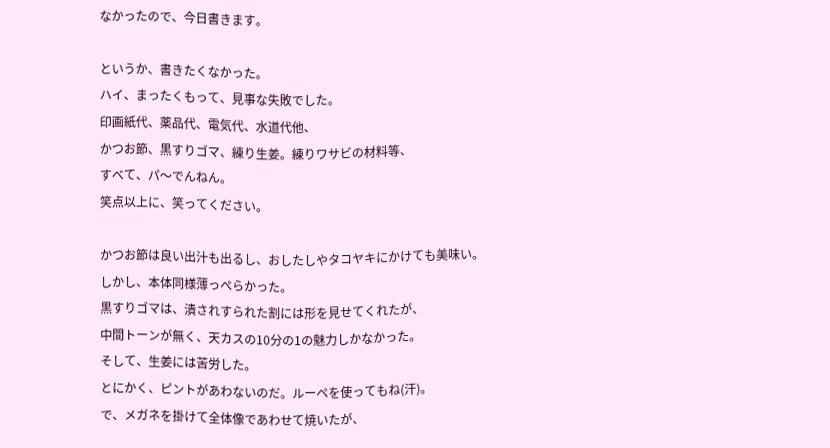なかったので、今日書きます。

というか、書きたくなかった。
ハイ、まったくもって、見事な失敗でした。
印画紙代、薬品代、電気代、水道代他、
かつお節、黒すりゴマ、練り生姜。練りワサビの材料等、
すべて、パ〜でんねん。
笑点以上に、笑ってください。

かつお節は良い出汁も出るし、おしたしやタコヤキにかけても美味い。
しかし、本体同様薄っぺらかった。
黒すりゴマは、潰されすられた割には形を見せてくれたが、
中間トーンが無く、天カスの10分の1の魅力しかなかった。
そして、生姜には苦労した。
とにかく、ピントがあわないのだ。ルーペを使ってもね(汗)。
で、メガネを掛けて全体像であわせて焼いたが、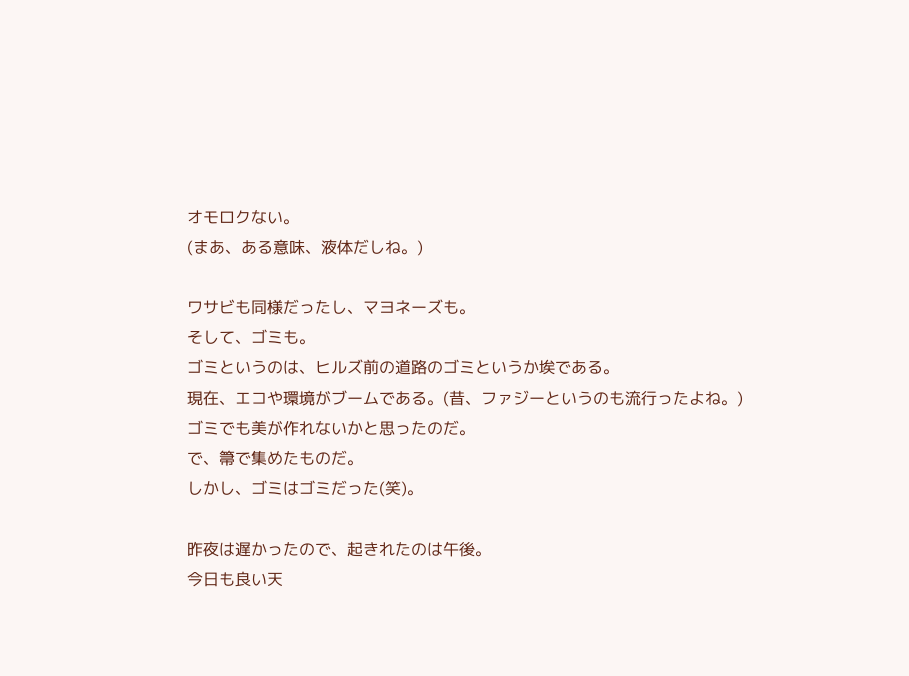オモロクない。
(まあ、ある意味、液体だしね。)

ワサビも同様だったし、マヨネーズも。
そして、ゴミも。
ゴミというのは、ヒルズ前の道路のゴミというか埃である。
現在、エコや環境がブームである。(昔、ファジーというのも流行ったよね。)
ゴミでも美が作れないかと思ったのだ。
で、箒で集めたものだ。
しかし、ゴミはゴミだった(笑)。

昨夜は遅かったので、起きれたのは午後。
今日も良い天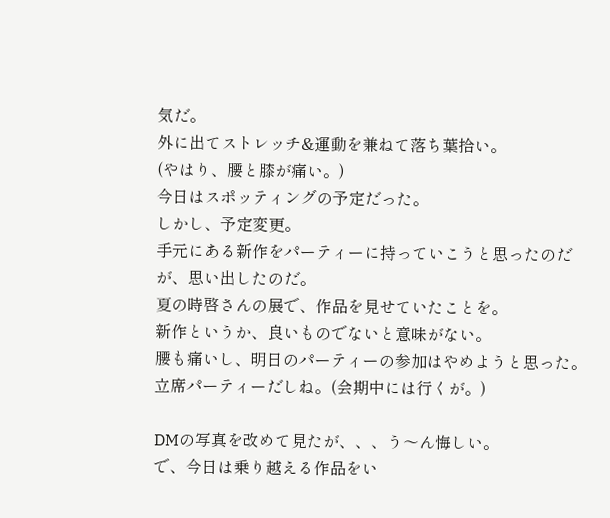気だ。
外に出てストレッチ&運動を兼ねて落ち葉拾い。
(やはり、腰と膝が痛い。)
今日はスポッティングの予定だった。
しかし、予定変更。
手元にある新作をパーティーに持っていこうと思ったのだが、思い出したのだ。
夏の時啓さんの展で、作品を見せていたことを。
新作というか、良いものでないと意味がない。
腰も痛いし、明日のパーティーの参加はやめようと思った。
立席パーティーだしね。(会期中には行くが。)

DMの写真を改めて見たが、、、う〜ん悔しい。
で、今日は乗り越える作品をい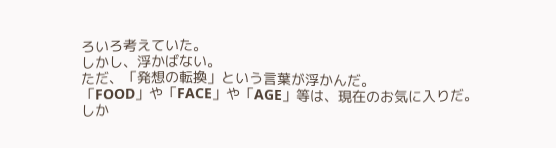ろいろ考えていた。
しかし、浮かばない。
ただ、「発想の転換」という言葉が浮かんだ。
「FOOD」や「FACE」や「AGE」等は、現在のお気に入りだ。
しか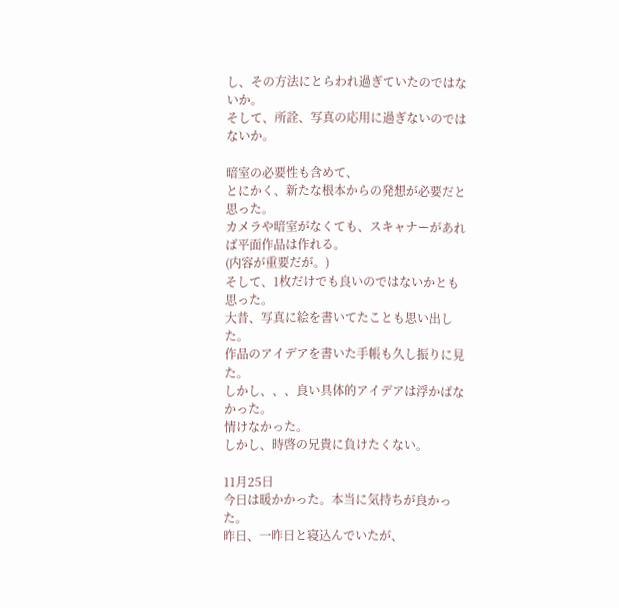し、その方法にとらわれ過ぎていたのではないか。
そして、所詮、写真の応用に過ぎないのではないか。

暗室の必要性も含めて、
とにかく、新たな根本からの発想が必要だと思った。
カメラや暗室がなくても、スキャナーがあれば平面作品は作れる。
(内容が重要だが。)
そして、1枚だけでも良いのではないかとも思った。
大昔、写真に絵を書いてたことも思い出した。
作品のアイデアを書いた手帳も久し振りに見た。
しかし、、、良い具体的アイデアは浮かばなかった。
情けなかった。
しかし、時啓の兄貴に負けたくない。

11月25日
今日は暖かかった。本当に気持ちが良かった。
昨日、一昨日と寝込んでいたが、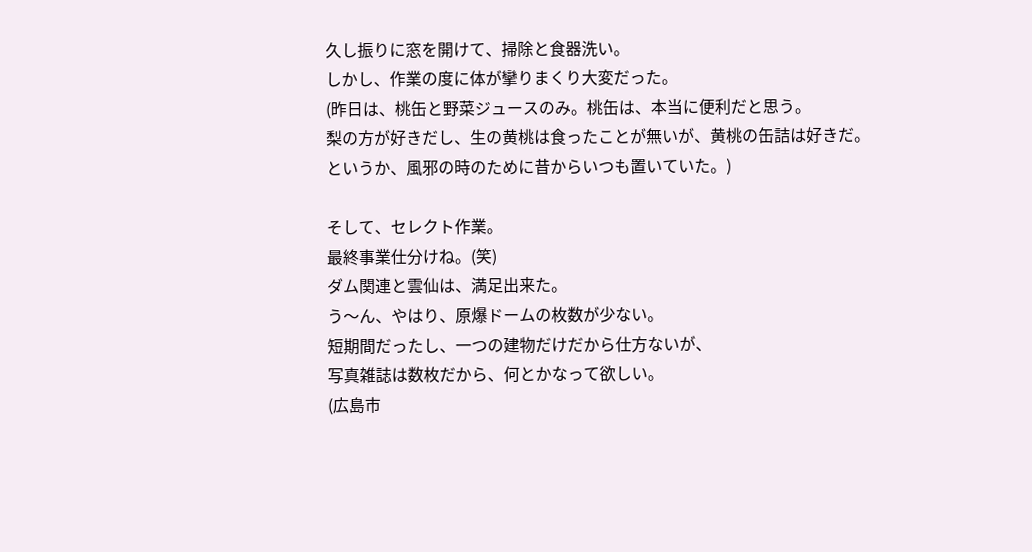久し振りに窓を開けて、掃除と食器洗い。
しかし、作業の度に体が攣りまくり大変だった。
(昨日は、桃缶と野菜ジュースのみ。桃缶は、本当に便利だと思う。
梨の方が好きだし、生の黄桃は食ったことが無いが、黄桃の缶詰は好きだ。
というか、風邪の時のために昔からいつも置いていた。)

そして、セレクト作業。
最終事業仕分けね。(笑)
ダム関連と雲仙は、満足出来た。
う〜ん、やはり、原爆ドームの枚数が少ない。
短期間だったし、一つの建物だけだから仕方ないが、
写真雑誌は数枚だから、何とかなって欲しい。
(広島市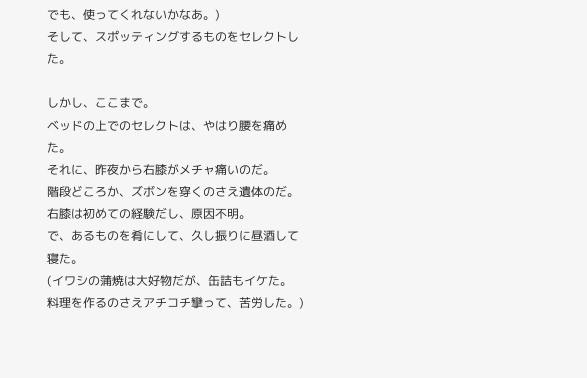でも、使ってくれないかなあ。)
そして、スポッティングするものをセレクトした。

しかし、ここまで。
ベッドの上でのセレクトは、やはり腰を痛めた。
それに、昨夜から右膝がメチャ痛いのだ。
階段どころか、ズボンを穿くのさえ遺体のだ。
右膝は初めての経験だし、原因不明。
で、あるものを肴にして、久し振りに昼酒して寝た。
(イワシの蒲焼は大好物だが、缶詰もイケた。
料理を作るのさえアチコチ攣って、苦労した。)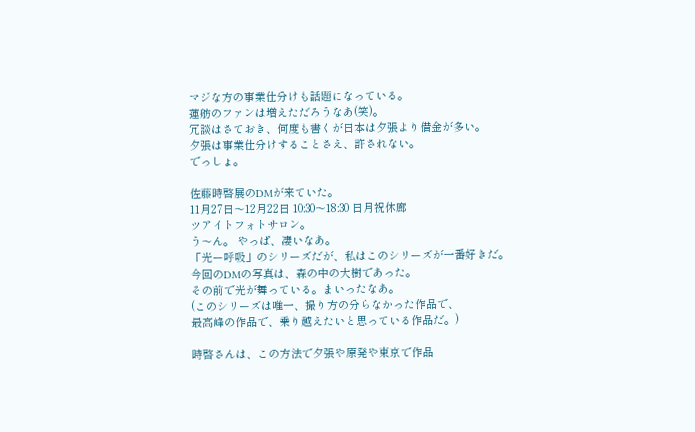マジな方の事業仕分けも話題になっている。
蓮舫のファンは増えただろうなあ(笑)。
冗談はさておき、何度も書くが日本は夕張より借金が多い。
夕張は事業仕分けすることさえ、許されない。
でっしょ。

佐藤時啓展のDMが来ていた。
11月27日〜12月22日 10:30〜18:30 日月祝休廊
ツアイトフォトサロン。
う〜ん。 やっぱ、凄いなあ。
「光ー呼吸」のシリーズだが、私はこのシリーズが一番好きだ。
今回のDMの写真は、森の中の大樹であった。
その前で光が舞っている。まいったなあ。
(このシリーズは唯一、撮り方の分らなかった作品で、
最高峰の作品で、乗り越えたいと思っている作品だ。)

時啓さんは、この方法で夕張や原発や東京で作品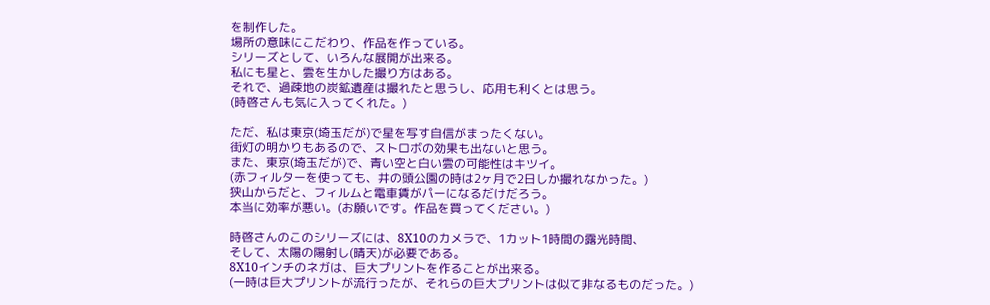を制作した。
場所の意味にこだわり、作品を作っている。
シリーズとして、いろんな展開が出来る。
私にも星と、雲を生かした撮り方はある。
それで、過疎地の炭鉱遺産は撮れたと思うし、応用も利くとは思う。
(時啓さんも気に入ってくれた。)

ただ、私は東京(埼玉だが)で星を写す自信がまったくない。
街灯の明かりもあるので、ストロボの効果も出ないと思う。
また、東京(埼玉だが)で、青い空と白い雲の可能性はキツイ。
(赤フィルターを使っても、井の頭公園の時は2ヶ月で2日しか撮れなかった。)
狭山からだと、フィルムと電車賃がパーになるだけだろう。
本当に効率が悪い。(お願いです。作品を買ってください。)

時啓さんのこのシリーズには、8X10のカメラで、1カット1時間の露光時間、
そして、太陽の陽射し(晴天)が必要である。
8X10インチのネガは、巨大プリントを作ることが出来る。
(一時は巨大プリントが流行ったが、それらの巨大プリントは似て非なるものだった。)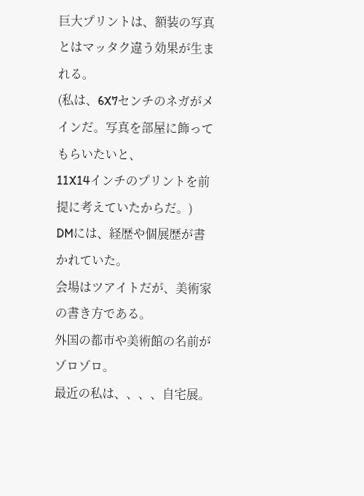巨大プリントは、額装の写真とはマッタク違う効果が生まれる。
(私は、6X7センチのネガがメインだ。写真を部屋に飾ってもらいたいと、
11X14インチのプリントを前提に考えていたからだ。)
DMには、経歴や個展歴が書かれていた。
会場はツアイトだが、美術家の書き方である。
外国の都市や美術館の名前がゾロゾロ。
最近の私は、、、、自宅展。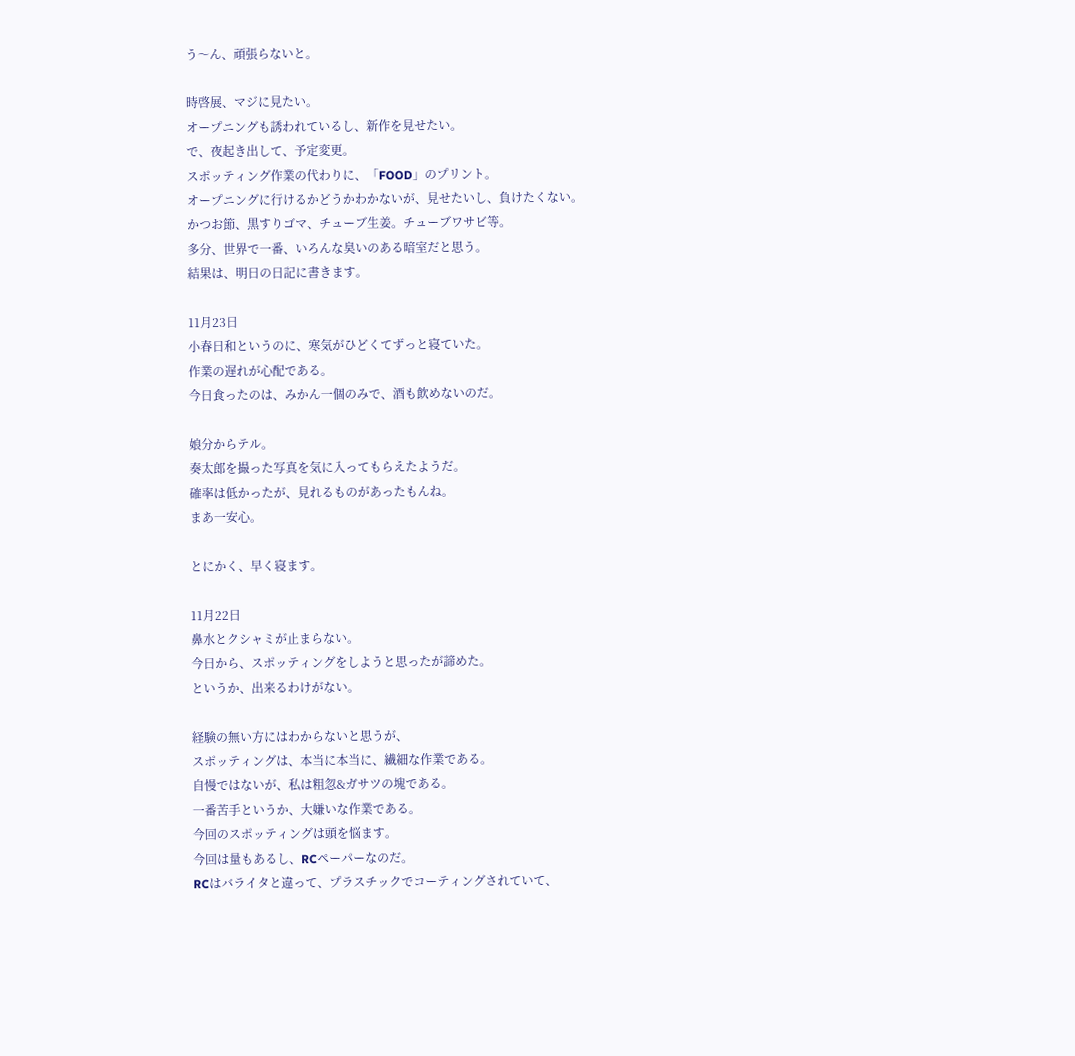う〜ん、頑張らないと。

時啓展、マジに見たい。
オープニングも誘われているし、新作を見せたい。
で、夜起き出して、予定変更。
スポッティング作業の代わりに、「FOOD」のプリント。
オープニングに行けるかどうかわかないが、見せたいし、負けたくない。
かつお節、黒すりゴマ、チューブ生姜。チューブワサビ等。
多分、世界で一番、いろんな臭いのある暗室だと思う。
結果は、明日の日記に書きます。

11月23日
小春日和というのに、寒気がひどくてずっと寝ていた。
作業の遅れが心配である。
今日食ったのは、みかん一個のみで、酒も飲めないのだ。

娘分からテル。
奏太郎を撮った写真を気に入ってもらえたようだ。
確率は低かったが、見れるものがあったもんね。
まあ一安心。

とにかく、早く寝ます。

11月22日
鼻水とクシャミが止まらない。
今日から、スポッティングをしようと思ったが諦めた。
というか、出来るわけがない。

経験の無い方にはわからないと思うが、
スポッティングは、本当に本当に、繊細な作業である。
自慢ではないが、私は粗忽&ガサツの塊である。
一番苦手というか、大嫌いな作業である。
今回のスポッティングは頭を悩ます。
今回は量もあるし、RCペーパーなのだ。
RCはバライタと違って、プラスチックでコーティングされていて、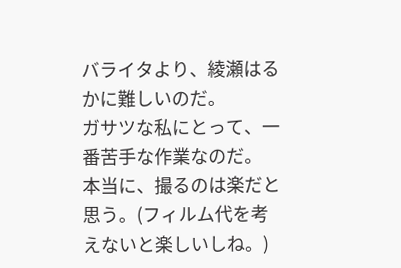バライタより、綾瀬はるかに難しいのだ。
ガサツな私にとって、一番苦手な作業なのだ。
本当に、撮るのは楽だと思う。(フィルム代を考えないと楽しいしね。)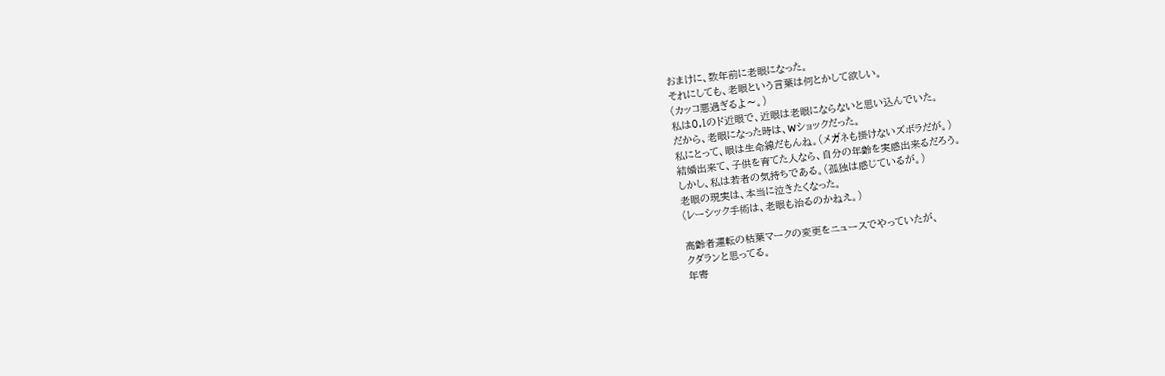おまけに、数年前に老眼になった。
それにしても、老眼という言葉は何とかして欲しい。
(カッコ悪過ぎるよ〜。)
私は0,1のド近眼で、近眼は老眼にならないと思い込んでいた。
だから、老眼になった時は、Wショックだった。
私にとって、眼は生命線だもんね。(メガネも掛けないズボラだが。)
結婚出来て、子供を育てた人なら、自分の年齢を実感出来るだろう。
しかし、私は若者の気持ちである。(孤独は感じているが。)
老眼の現実は、本当に泣きたくなった。
(レーシック手術は、老眼も治るのかねえ。)

高齢者運転の枯葉マークの変更をニュースでやっていたが、
クダランと思ってる。
年寄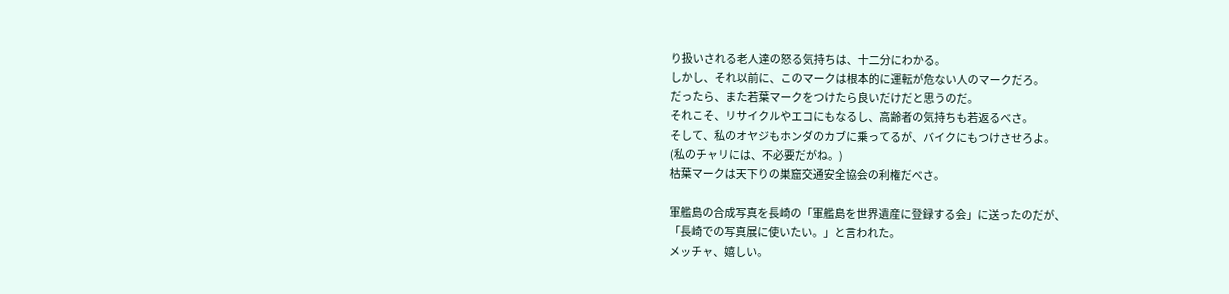り扱いされる老人達の怒る気持ちは、十二分にわかる。
しかし、それ以前に、このマークは根本的に運転が危ない人のマークだろ。
だったら、また若葉マークをつけたら良いだけだと思うのだ。
それこそ、リサイクルやエコにもなるし、高齢者の気持ちも若返るべさ。
そして、私のオヤジもホンダのカブに乗ってるが、バイクにもつけさせろよ。
(私のチャリには、不必要だがね。)
枯葉マークは天下りの巣窟交通安全協会の利権だべさ。

軍艦島の合成写真を長崎の「軍艦島を世界遺産に登録する会」に送ったのだが、
「長崎での写真展に使いたい。」と言われた。
メッチャ、嬉しい。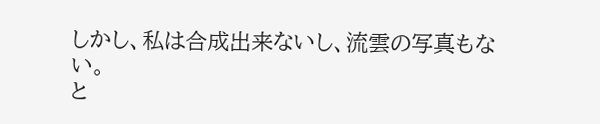しかし、私は合成出来ないし、流雲の写真もない。
と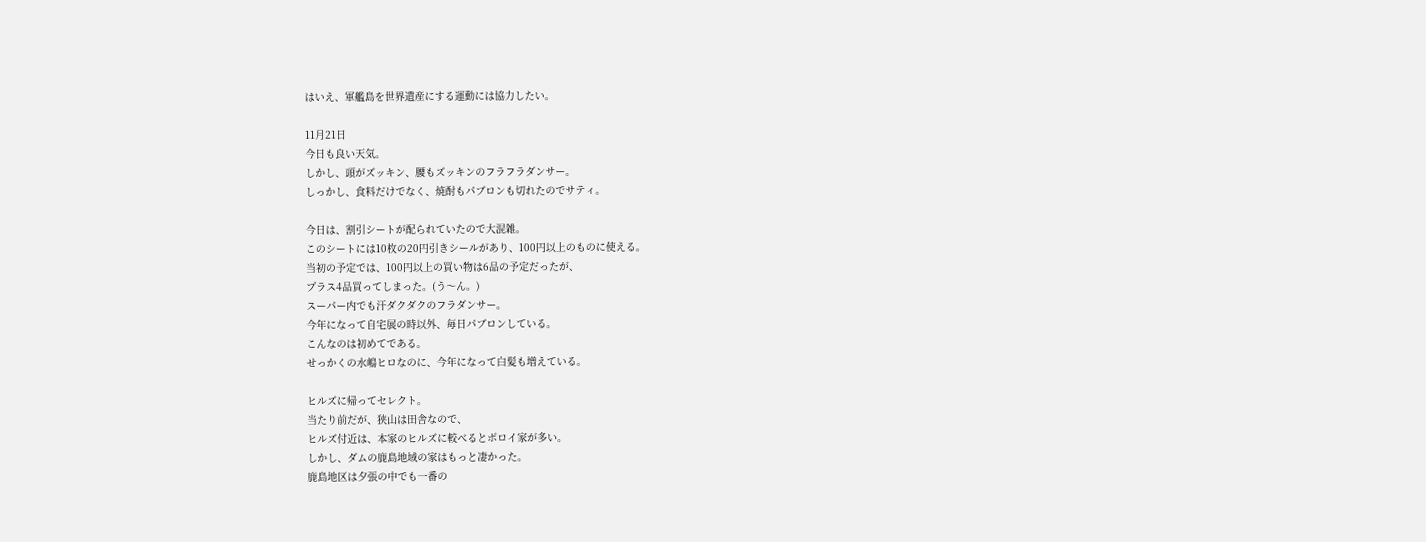はいえ、軍艦島を世界遺産にする運動には協力したい。

11月21日
今日も良い天気。
しかし、頭がズッキン、腰もズッキンのフラフラダンサー。
しっかし、食料だけでなく、焼酎もパブロンも切れたのでサティ。

今日は、割引シートが配られていたので大混雑。
このシートには10枚の20円引きシールがあり、100円以上のものに使える。
当初の予定では、100円以上の買い物は6品の予定だったが、
プラス4品買ってしまった。(う〜ん。)
スーパー内でも汗ダクダクのフラダンサー。
今年になって自宅展の時以外、毎日パブロンしている。
こんなのは初めてである。
せっかくの水嶋ヒロなのに、今年になって白髪も増えている。

ヒルズに帰ってセレクト。
当たり前だが、狭山は田舎なので、
ヒルズ付近は、本家のヒルズに較べるとボロイ家が多い。
しかし、ダムの鹿島地域の家はもっと凄かった。
鹿島地区は夕張の中でも一番の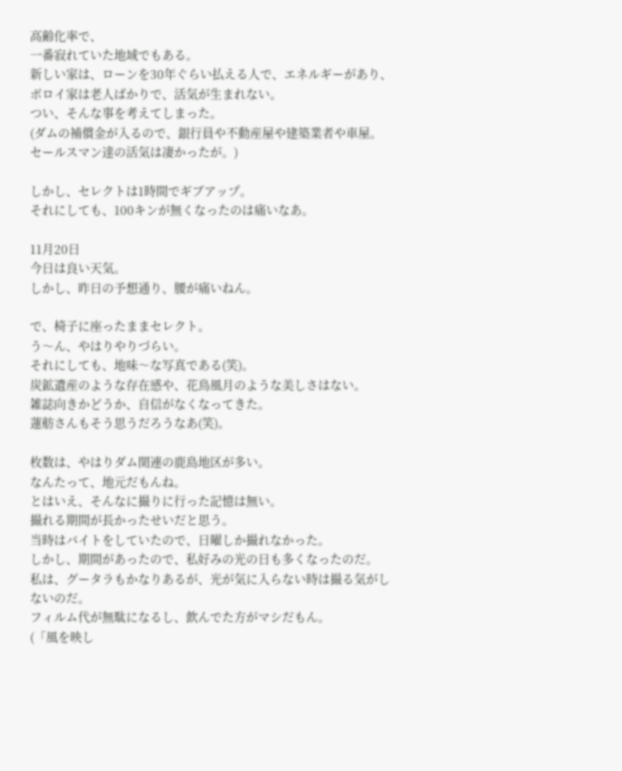高齢化率で、
一番寂れていた地域でもある。
新しい家は、ローンを30年ぐらい払える人で、エネルギーがあり、
ボロイ家は老人ばかりで、活気が生まれない。
つい、そんな事を考えてしまった。
(ダムの補償金が入るので、銀行員や不動産屋や建築業者や車屋。
セールスマン達の活気は凄かったが。)

しかし、セレクトは1時間でギブアップ。
それにしても、100キンが無くなったのは痛いなあ。

11月20日
今日は良い天気。
しかし、昨日の予想通り、腰が痛いねん。

で、椅子に座ったままセレクト。
う〜ん、やはりやりづらい。
それにしても、地味〜な写真である(笑)。
炭鉱遺産のような存在感や、花鳥風月のような美しさはない。
雑誌向きかどうか、自信がなくなってきた。
蓮舫さんもそう思うだろうなあ(笑)。

枚数は、やはりダム関連の鹿島地区が多い。
なんたって、地元だもんね。
とはいえ、そんなに撮りに行った記憶は無い。
撮れる期間が長かったせいだと思う。
当時はバイトをしていたので、日曜しか撮れなかった。
しかし、期間があったので、私好みの光の日も多くなったのだ。
私は、グータラもかなりあるが、光が気に入らない時は撮る気がしないのだ。
フィルム代が無駄になるし、飲んでた方がマシだもん。
(「風を映し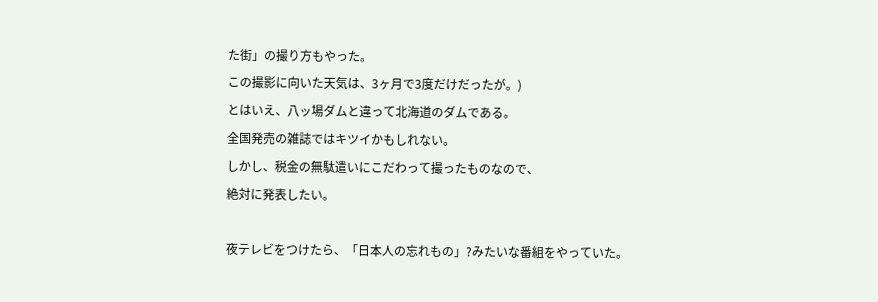た街」の撮り方もやった。
この撮影に向いた天気は、3ヶ月で3度だけだったが。)
とはいえ、八ッ場ダムと違って北海道のダムである。
全国発売の雑誌ではキツイかもしれない。
しかし、税金の無駄遣いにこだわって撮ったものなので、
絶対に発表したい。

夜テレビをつけたら、「日本人の忘れもの」?みたいな番組をやっていた。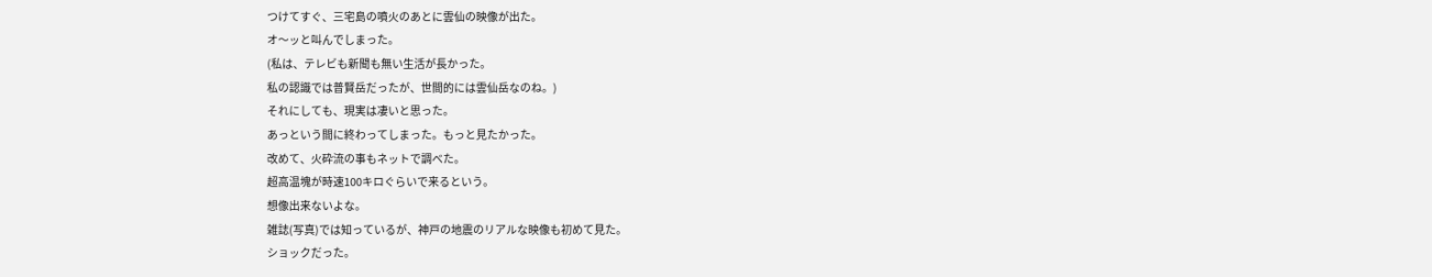つけてすぐ、三宅島の噴火のあとに雲仙の映像が出た。
オ〜ッと叫んでしまった。
(私は、テレビも新聞も無い生活が長かった。
私の認識では普賢岳だったが、世間的には雲仙岳なのね。)
それにしても、現実は凄いと思った。
あっという間に終わってしまった。もっと見たかった。
改めて、火砕流の事もネットで調べた。
超高温塊が時速100キロぐらいで来るという。
想像出来ないよな。
雑誌(写真)では知っているが、神戸の地震のリアルな映像も初めて見た。
ショックだった。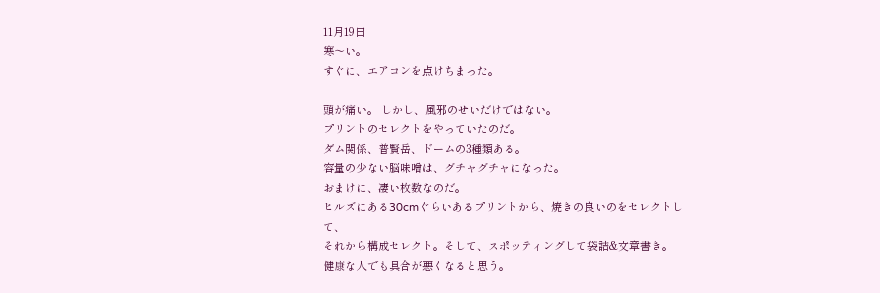11月19日
寒〜い。
すぐに、エアコンを点けちまった。

頭が痛い。 しかし、風邪のせいだけではない。
プリントのセレクトをやっていたのだ。
ダム関係、普賢岳、ドームの3種類ある。
容量の少ない脳味噌は、グチャグチャになった。
おまけに、凄い枚数なのだ。
ヒルズにある30cmぐらいあるプリントから、焼きの良いのをセレクトして、
それから構成セレクト。そして、スポッティングして袋詰&文章書き。
健康な人でも具合が悪くなると思う。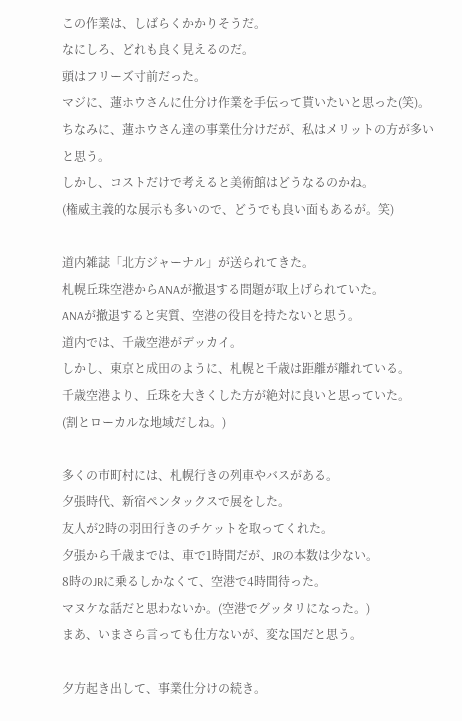この作業は、しばらくかかりそうだ。
なにしろ、どれも良く見えるのだ。
頭はフリーズ寸前だった。
マジに、蓮ホウさんに仕分け作業を手伝って貰いたいと思った(笑)。
ちなみに、蓮ホウさん達の事業仕分けだが、私はメリットの方が多いと思う。
しかし、コストだけで考えると美術館はどうなるのかね。
(権威主義的な展示も多いので、どうでも良い面もあるが。笑)

道内雑誌「北方ジャーナル」が送られてきた。
札幌丘珠空港からANAが撤退する問題が取上げられていた。
ANAが撤退すると実質、空港の役目を持たないと思う。
道内では、千歳空港がデッカイ。
しかし、東京と成田のように、札幌と千歳は距離が離れている。
千歳空港より、丘珠を大きくした方が絶対に良いと思っていた。
(割とローカルな地域だしね。)

多くの市町村には、札幌行きの列車やバスがある。
夕張時代、新宿ペンタックスで展をした。
友人が2時の羽田行きのチケットを取ってくれた。
夕張から千歳までは、車で1時間だが、JRの本数は少ない。
8時のJRに乗るしかなくて、空港で4時間待った。
マヌケな話だと思わないか。(空港でグッタリになった。)
まあ、いまさら言っても仕方ないが、変な国だと思う。

夕方起き出して、事業仕分けの続き。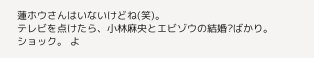蓮ホウさんはいないけどね(笑)。
テレビを点けたら、小林麻央とエビゾウの結婚?ばかり。
ショック。 よ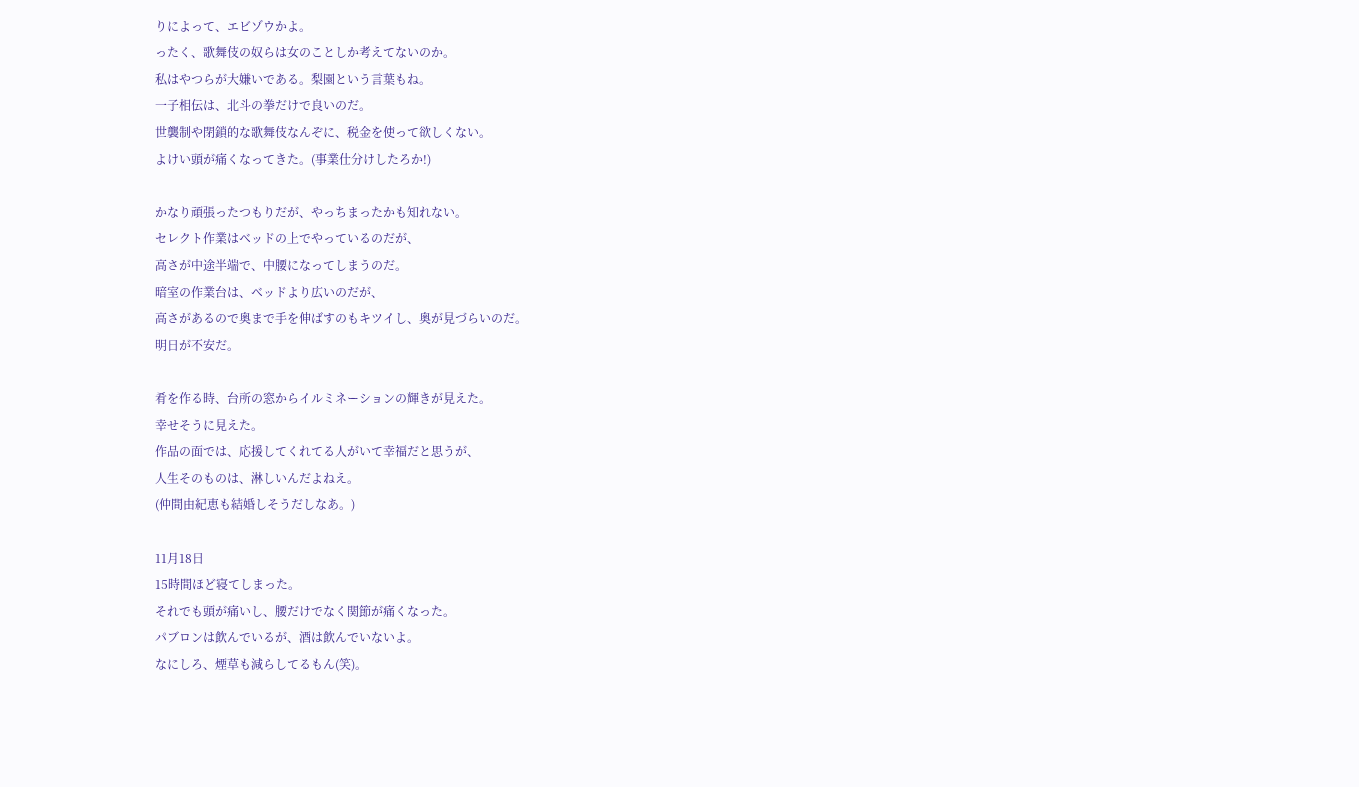りによって、エビゾウかよ。
ったく、歌舞伎の奴らは女のことしか考えてないのか。
私はやつらが大嫌いである。梨園という言葉もね。
一子相伝は、北斗の拳だけで良いのだ。
世襲制や閉鎖的な歌舞伎なんぞに、税金を使って欲しくない。
よけい頭が痛くなってきた。(事業仕分けしたろか!)

かなり頑張ったつもりだが、やっちまったかも知れない。
セレクト作業はベッドの上でやっているのだが、
高さが中途半端で、中腰になってしまうのだ。
暗室の作業台は、ベッドより広いのだが、
高さがあるので奥まで手を伸ばすのもキツイし、奥が見づらいのだ。
明日が不安だ。

肴を作る時、台所の窓からイルミネーションの輝きが見えた。
幸せそうに見えた。
作品の面では、応援してくれてる人がいて幸福だと思うが、
人生そのものは、淋しいんだよねえ。
(仲間由紀恵も結婚しそうだしなあ。)

11月18日
15時間ほど寝てしまった。
それでも頭が痛いし、腰だけでなく関節が痛くなった。
パブロンは飲んでいるが、酒は飲んでいないよ。
なにしろ、煙草も減らしてるもん(笑)。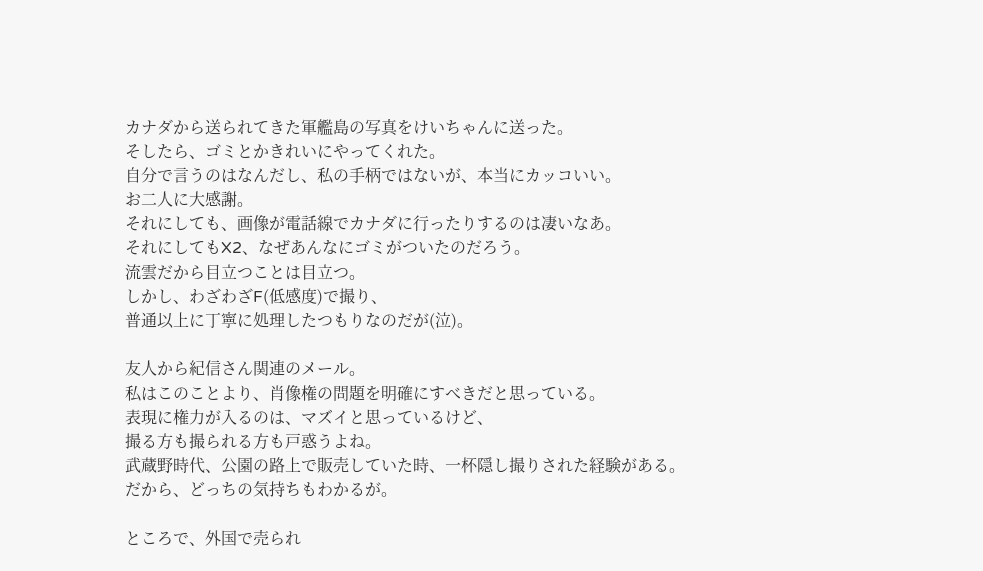カナダから送られてきた軍艦島の写真をけいちゃんに送った。
そしたら、ゴミとかきれいにやってくれた。
自分で言うのはなんだし、私の手柄ではないが、本当にカッコいい。
お二人に大感謝。
それにしても、画像が電話線でカナダに行ったりするのは凄いなあ。
それにしてもX2、なぜあんなにゴミがついたのだろう。
流雲だから目立つことは目立つ。
しかし、わざわざF(低感度)で撮り、
普通以上に丁寧に処理したつもりなのだが(泣)。

友人から紀信さん関連のメール。
私はこのことより、肖像権の問題を明確にすべきだと思っている。
表現に権力が入るのは、マズイと思っているけど、
撮る方も撮られる方も戸惑うよね。
武蔵野時代、公園の路上で販売していた時、一杯隠し撮りされた経験がある。
だから、どっちの気持ちもわかるが。

ところで、外国で売られ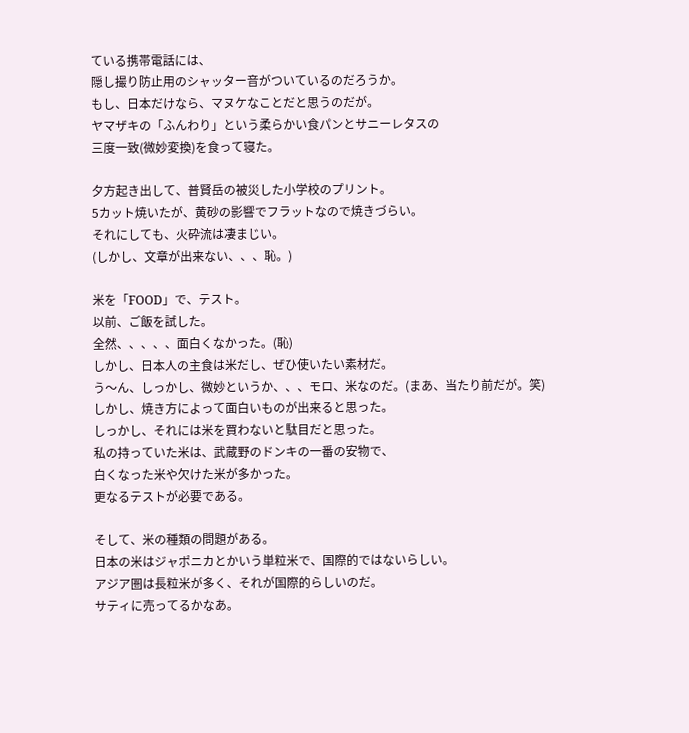ている携帯電話には、
隠し撮り防止用のシャッター音がついているのだろうか。
もし、日本だけなら、マヌケなことだと思うのだが。
ヤマザキの「ふんわり」という柔らかい食パンとサニーレタスの
三度一致(微妙変換)を食って寝た。

夕方起き出して、普賢岳の被災した小学校のプリント。
5カット焼いたが、黄砂の影響でフラットなので焼きづらい。
それにしても、火砕流は凄まじい。
(しかし、文章が出来ない、、、恥。)

米を「FOOD」で、テスト。
以前、ご飯を試した。
全然、、、、、面白くなかった。(恥)
しかし、日本人の主食は米だし、ぜひ使いたい素材だ。
う〜ん、しっかし、微妙というか、、、モロ、米なのだ。(まあ、当たり前だが。笑)
しかし、焼き方によって面白いものが出来ると思った。
しっかし、それには米を買わないと駄目だと思った。
私の持っていた米は、武蔵野のドンキの一番の安物で、
白くなった米や欠けた米が多かった。
更なるテストが必要である。

そして、米の種類の問題がある。
日本の米はジャポニカとかいう単粒米で、国際的ではないらしい。
アジア圏は長粒米が多く、それが国際的らしいのだ。
サティに売ってるかなあ。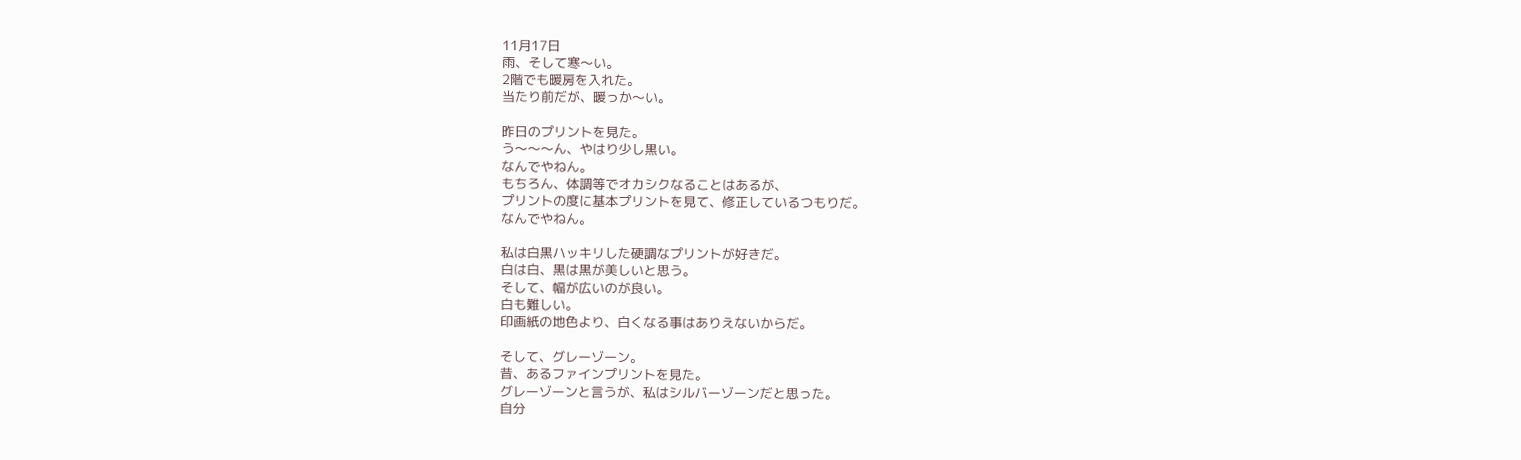11月17日
雨、そして寒〜い。
2階でも暖房を入れた。
当たり前だが、暖っか〜い。

昨日のプリントを見た。
う〜〜〜ん、やはり少し黒い。
なんでやねん。
もちろん、体調等でオカシクなることはあるが、
プリントの度に基本プリントを見て、修正しているつもりだ。
なんでやねん。

私は白黒ハッキリした硬調なプリントが好きだ。
白は白、黒は黒が美しいと思う。
そして、幅が広いのが良い。
白も難しい。
印画紙の地色より、白くなる事はありえないからだ。

そして、グレーゾーン。
昔、あるファインプリントを見た。
グレーゾーンと言うが、私はシルバーゾーンだと思った。
自分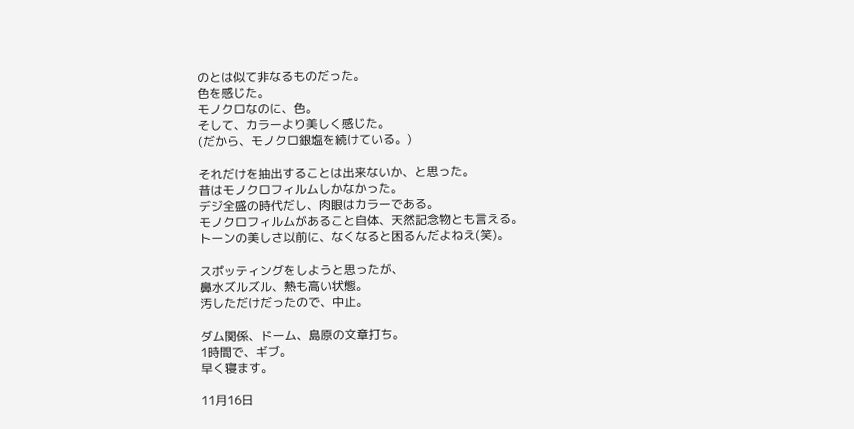のとは似て非なるものだった。
色を感じた。
モノクロなのに、色。
そして、カラーより美しく感じた。
(だから、モノクロ銀塩を続けている。)

それだけを抽出することは出来ないか、と思った。
昔はモノクロフィルムしかなかった。
デジ全盛の時代だし、肉眼はカラーである。
モノクロフィルムがあること自体、天然記念物とも言える。
トーンの美しさ以前に、なくなると困るんだよねえ(笑)。

スポッティングをしようと思ったが、
鼻水ズルズル、熱も高い状態。
汚しただけだったので、中止。

ダム関係、ドーム、島原の文章打ち。
1時間で、ギブ。
早く寝ます。

11月16日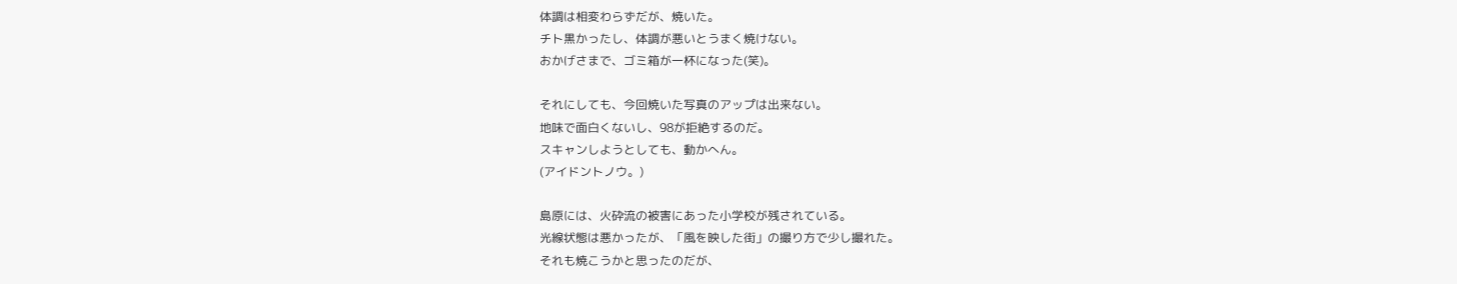体調は相変わらずだが、焼いた。
チト黒かったし、体調が悪いとうまく焼けない。
おかげさまで、ゴミ箱が一杯になった(笑)。

それにしても、今回焼いた写真のアップは出来ない。
地味で面白くないし、98が拒絶するのだ。
スキャンしようとしても、動かへん。
(アイドントノウ。)

島原には、火砕流の被害にあった小学校が残されている。
光線状態は悪かったが、「風を映した街」の撮り方で少し撮れた。
それも焼こうかと思ったのだが、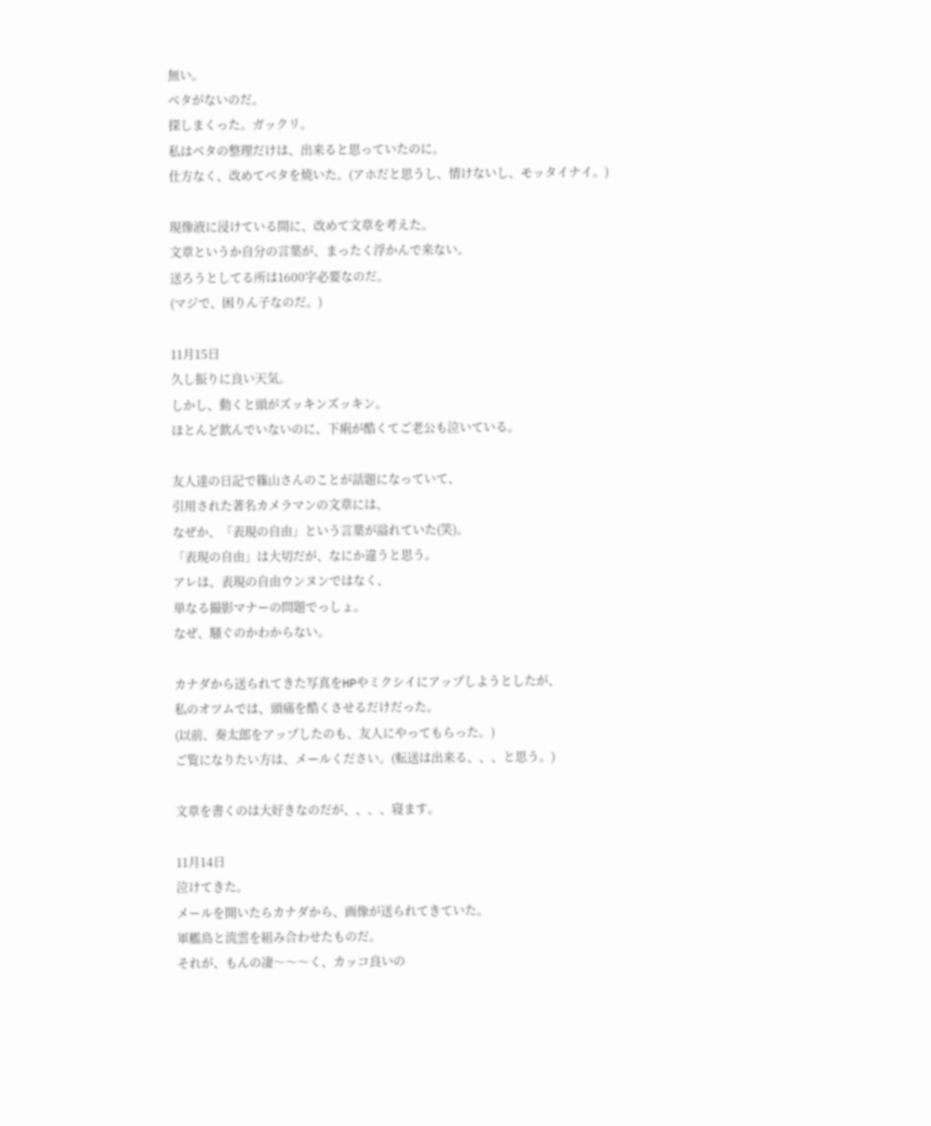無い。
ベタがないのだ。
探しまくった。ガックリ。
私はベタの整理だけは、出来ると思っていたのに。
仕方なく、改めてベタを焼いた。(アホだと思うし、情けないし、モッタイナイ。)

現像液に浸けている間に、改めて文章を考えた。
文章というか自分の言葉が、まったく浮かんで来ない。
送ろうとしてる所は1600字必要なのだ。
(マジで、困りん子なのだ。)

11月15日
久し振りに良い天気。
しかし、動くと頭がズッキンズッキン。
ほとんど飲んでいないのに、下痢が酷くてご老公も泣いている。

友人達の日記で篠山さんのことが話題になっていて、
引用された著名カメラマンの文章には、
なぜか、「表現の自由」という言葉が溢れていた(笑)。
「表現の自由」は大切だが、なにか違うと思う。
アレは、表現の自由ウンヌンではなく、
単なる撮影マナーの問題でっしょ。
なぜ、騒ぐのかわからない。

カナダから送られてきた写真をHPやミクシイにアップしようとしたが、
私のオツムでは、頭痛を酷くさせるだけだった。
(以前、奏太郎をアップしたのも、友人にやってもらった。)
ご覧になりたい方は、メールください。(転送は出来る、、、と思う。)

文章を書くのは大好きなのだが、、、、寝ます。

11月14日
泣けてきた。
メールを開いたらカナダから、画像が送られてきていた。
軍艦島と流雲を組み合わせたものだ。
それが、もんの凄〜〜〜く、カッコ良いの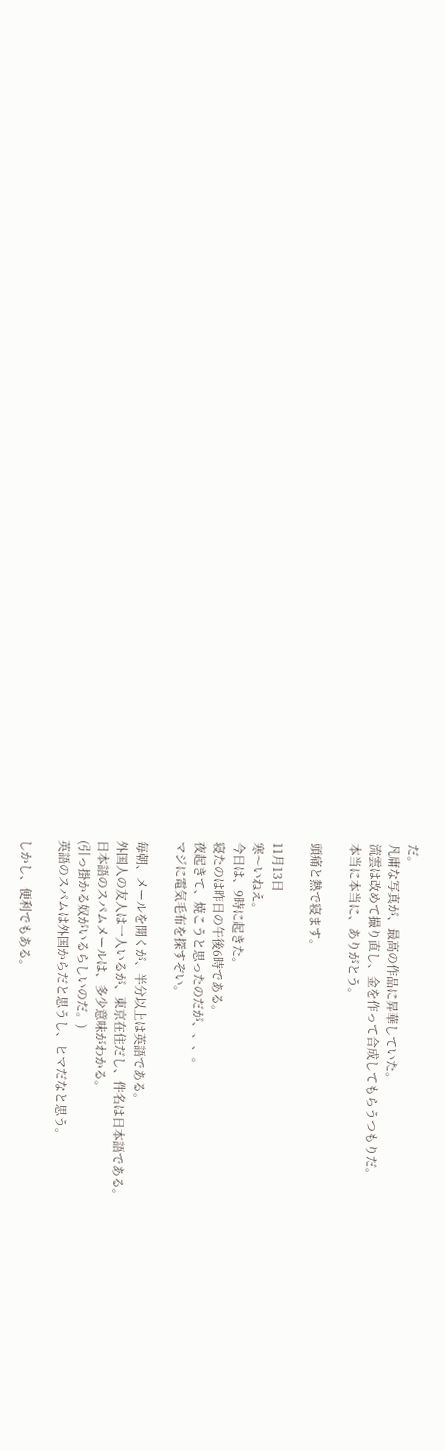だ。
凡庸な写真が、最高の作品に昇華していた。
流雲は改めて撮り直し、金を作って合成してもらうつもりだ。
本当に本当に、ありがとう。

頭痛と熱で寝ます。

11月13日
寒〜いねえ。
今日は、9時に起きた。
寝たのは昨日の午後6時である。
夜起きて、焼こうと思ったのだが、、、。
マジに電気毛布を探すぞい。

毎朝、メールを開くが、半分以上は英語である。
外国人の友人は一人いるが、東京在住だし、件名は日本語である。
日本語のスパムメールは、多少意味がわかる。
(引っ掛かる奴がいるらしいのだ。)
英語のスパムは外国からだと思うし、ヒマだなと思う。

しかし、便利でもある。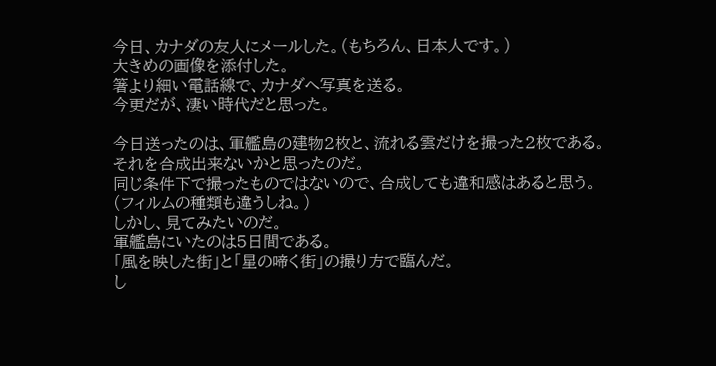今日、カナダの友人にメールした。(もちろん、日本人です。)
大きめの画像を添付した。
箸より細い電話線で、カナダへ写真を送る。
今更だが、凄い時代だと思った。

今日送ったのは、軍艦島の建物2枚と、流れる雲だけを撮った2枚である。
それを合成出来ないかと思ったのだ。
同じ条件下で撮ったものではないので、合成しても違和感はあると思う。
(フィルムの種類も違うしね。)
しかし、見てみたいのだ。
軍艦島にいたのは5日間である。
「風を映した街」と「星の啼く街」の撮り方で臨んだ。
し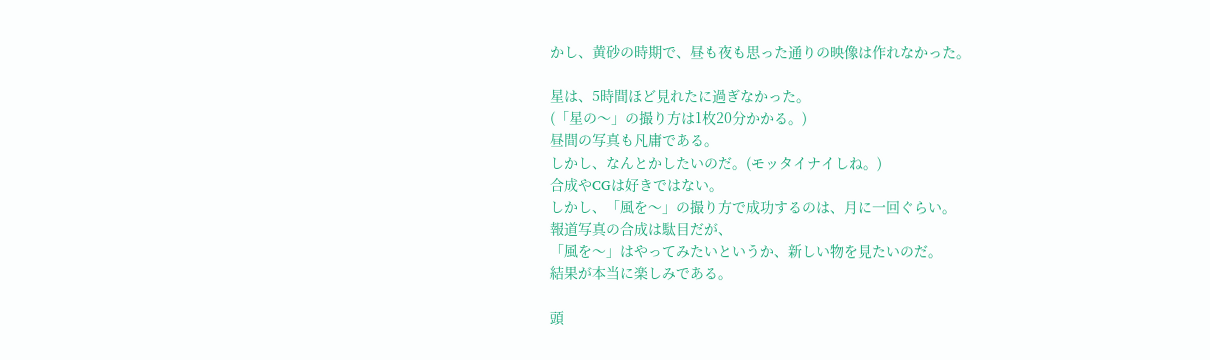かし、黄砂の時期で、昼も夜も思った通りの映像は作れなかった。

星は、5時間ほど見れたに過ぎなかった。
(「星の〜」の撮り方は1枚20分かかる。)
昼間の写真も凡庸である。
しかし、なんとかしたいのだ。(モッタイナイしね。)
合成やCGは好きではない。
しかし、「風を〜」の撮り方で成功するのは、月に一回ぐらい。
報道写真の合成は駄目だが、
「風を〜」はやってみたいというか、新しい物を見たいのだ。
結果が本当に楽しみである。

頭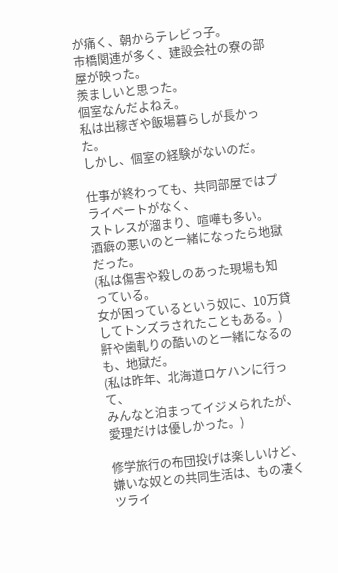が痛く、朝からテレビっ子。
市橋関連が多く、建設会社の寮の部屋が映った。
羨ましいと思った。
個室なんだよねえ。
私は出稼ぎや飯場暮らしが長かった。
しかし、個室の経験がないのだ。

仕事が終わっても、共同部屋ではプライベートがなく、
ストレスが溜まり、喧嘩も多い。
酒癖の悪いのと一緒になったら地獄だった。
(私は傷害や殺しのあった現場も知っている。
女が困っているという奴に、10万貸してトンズラされたこともある。)
鼾や歯軋りの酷いのと一緒になるのも、地獄だ。
(私は昨年、北海道ロケハンに行って、
みんなと泊まってイジメられたが、愛理だけは優しかった。)

修学旅行の布団投げは楽しいけど、
嫌いな奴との共同生活は、もの凄くツライ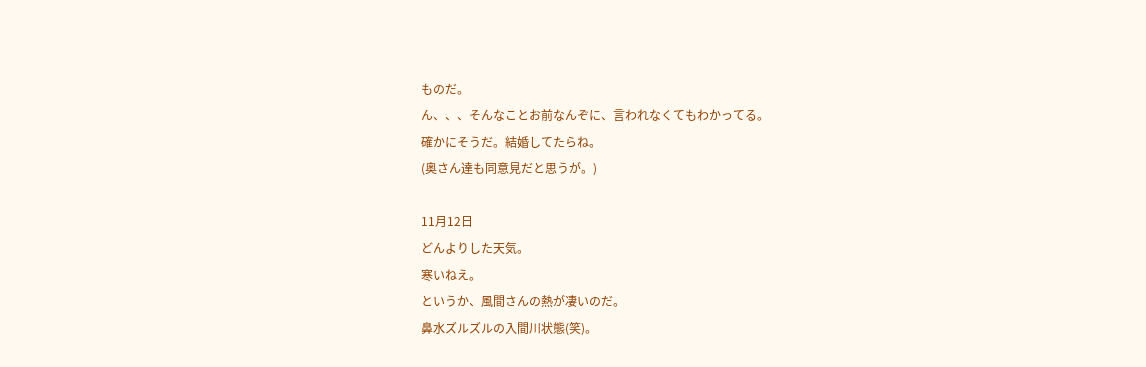ものだ。
ん、、、そんなことお前なんぞに、言われなくてもわかってる。
確かにそうだ。結婚してたらね。
(奥さん達も同意見だと思うが。)

11月12日
どんよりした天気。
寒いねえ。
というか、風間さんの熱が凄いのだ。
鼻水ズルズルの入間川状態(笑)。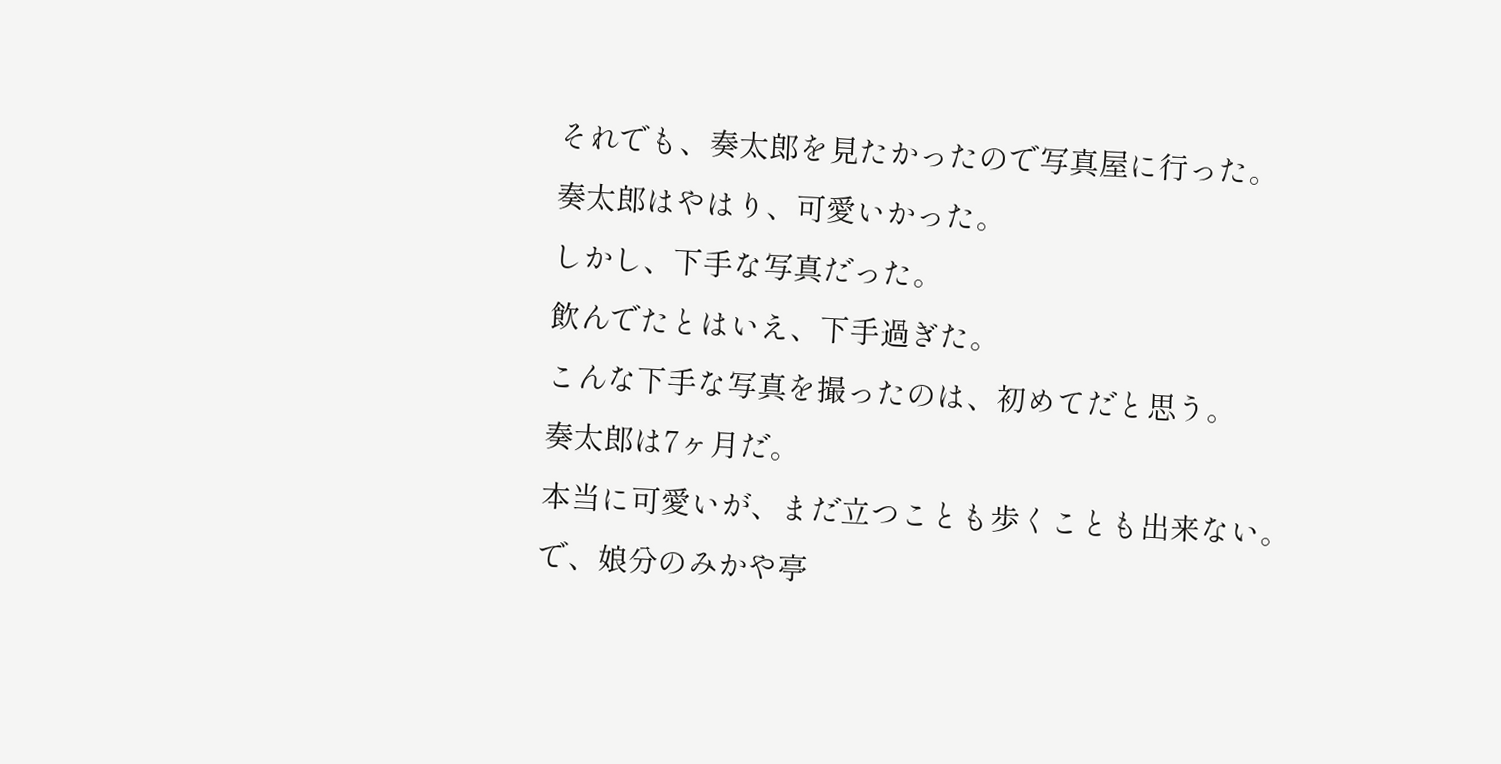それでも、奏太郎を見たかったので写真屋に行った。
奏太郎はやはり、可愛いかった。
しかし、下手な写真だった。
飲んでたとはいえ、下手過ぎた。
こんな下手な写真を撮ったのは、初めてだと思う。
奏太郎は7ヶ月だ。
本当に可愛いが、まだ立つことも歩くことも出来ない。
で、娘分のみかや亭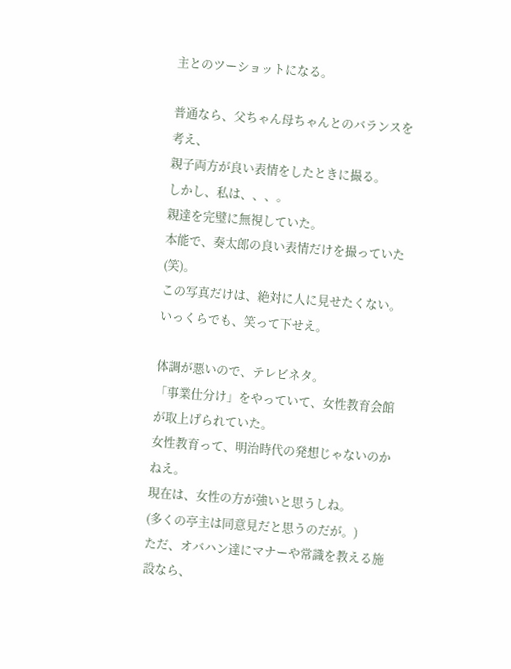主とのツーショットになる。

普通なら、父ちゃん母ちゃんとのバランスを考え、
親子両方が良い表情をしたときに撮る。
しかし、私は、、、。
親達を完璧に無視していた。
本能で、奏太郎の良い表情だけを撮っていた(笑)。
この写真だけは、絶対に人に見せたくない。
いっくらでも、笑って下せえ。

体調が悪いので、テレビネタ。
「事業仕分け」をやっていて、女性教育会館が取上げられていた。
女性教育って、明治時代の発想じゃないのかねえ。
現在は、女性の方が強いと思うしね。
(多くの亭主は同意見だと思うのだが。)
ただ、オバハン達にマナーや常識を教える施設なら、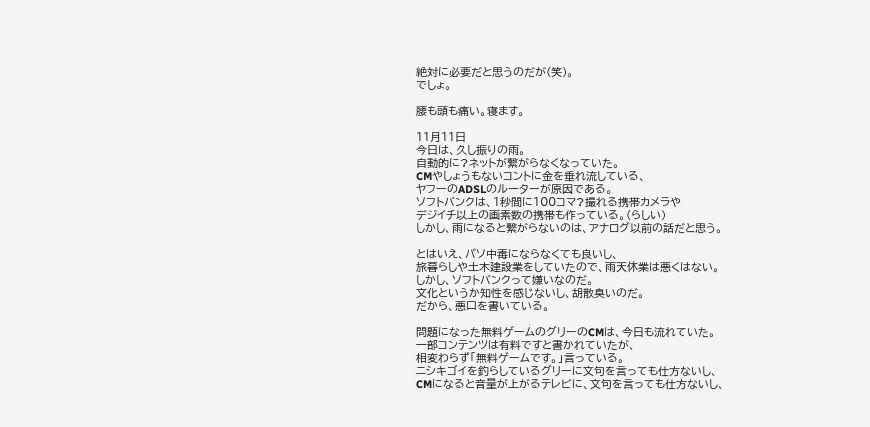絶対に必要だと思うのだが(笑)。
でしょ。

腰も頭も痛い。寝ます。

11月11日
今日は、久し振りの雨。
自動的に?ネットが繋がらなくなっていた。
CMやしょうもないコントに金を垂れ流している、
ヤフーのADSLのルーターが原因である。
ソフトバンクは、1秒間に100コマ?撮れる携帯カメラや
デジイチ以上の画素数の携帯も作っている。(らしい)
しかし、雨になると繋がらないのは、アナログ以前の話だと思う。

とはいえ、パソ中毒にならなくても良いし、
旅暮らしや土木建設業をしていたので、雨天休業は悪くはない。
しかし、ソフトバンクって嫌いなのだ。
文化というか知性を感じないし、胡散臭いのだ。
だから、悪口を書いている。

問題になった無料ゲームのグリーのCMは、今日も流れていた。
一部コンテンツは有料ですと書かれていたが、
相変わらず「無料ゲームです。」言っている。
ニシキゴイを釣らしているグリーに文句を言っても仕方ないし、
CMになると音量が上がるテレビに、文句を言っても仕方ないし、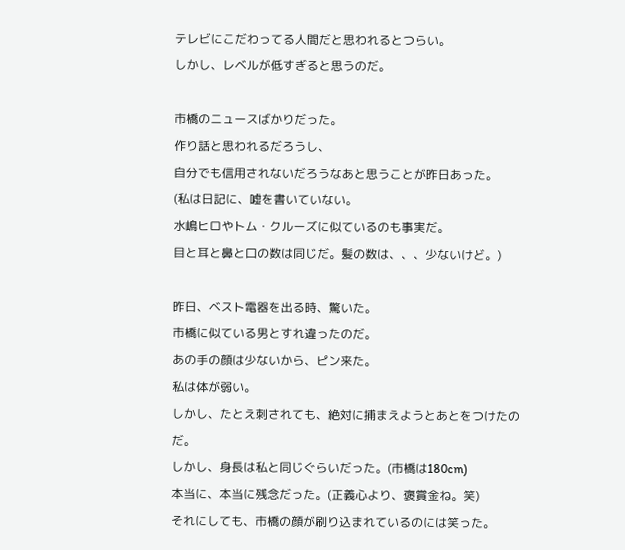テレビにこだわってる人間だと思われるとつらい。
しかし、レベルが低すぎると思うのだ。

市橋のニュースばかりだった。
作り話と思われるだろうし、
自分でも信用されないだろうなあと思うことが昨日あった。
(私は日記に、嘘を書いていない。
水嶋ヒロやトム・クルーズに似ているのも事実だ。
目と耳と鼻と口の数は同じだ。髪の数は、、、少ないけど。)

昨日、ベスト電器を出る時、驚いた。
市橋に似ている男とすれ違ったのだ。
あの手の顔は少ないから、ピン来た。
私は体が弱い。
しかし、たとえ刺されても、絶対に捕まえようとあとをつけたのだ。
しかし、身長は私と同じぐらいだった。(市橋は180cm)
本当に、本当に残念だった。(正義心より、褒賞金ね。笑)
それにしても、市橋の顔が刷り込まれているのには笑った。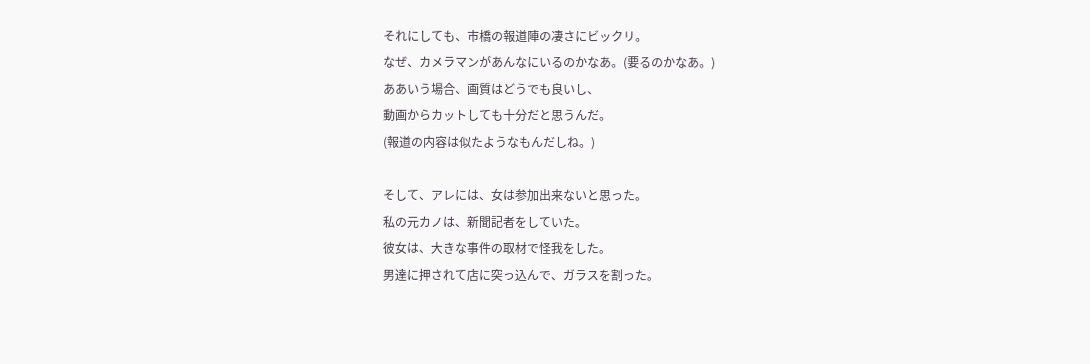それにしても、市橋の報道陣の凄さにビックリ。
なぜ、カメラマンがあんなにいるのかなあ。(要るのかなあ。)
ああいう場合、画質はどうでも良いし、
動画からカットしても十分だと思うんだ。
(報道の内容は似たようなもんだしね。)

そして、アレには、女は参加出来ないと思った。
私の元カノは、新聞記者をしていた。
彼女は、大きな事件の取材で怪我をした。
男達に押されて店に突っ込んで、ガラスを割った。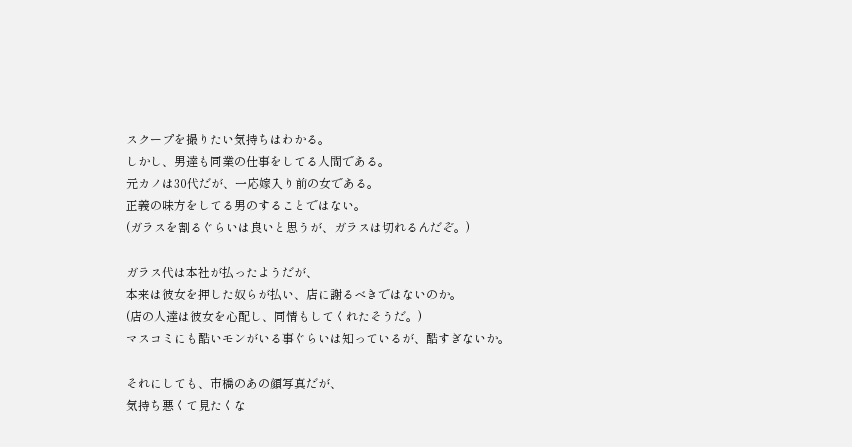スクープを撮りたい気持ちはわかる。
しかし、男達も同業の仕事をしてる人間である。
元カノは30代だが、一応嫁入り前の女である。
正義の味方をしてる男のすることではない。
(ガラスを割るぐらいは良いと思うが、ガラスは切れるんだぞ。)

ガラス代は本社が払ったようだが、
本来は彼女を押した奴らが払い、店に謝るべきではないのか。
(店の人達は彼女を心配し、同情もしてくれたそうだ。)
マスコミにも酷いモンがいる事ぐらいは知っているが、酷すぎないか。

それにしても、市橋のあの顔写真だが、
気持ち悪くて見たくな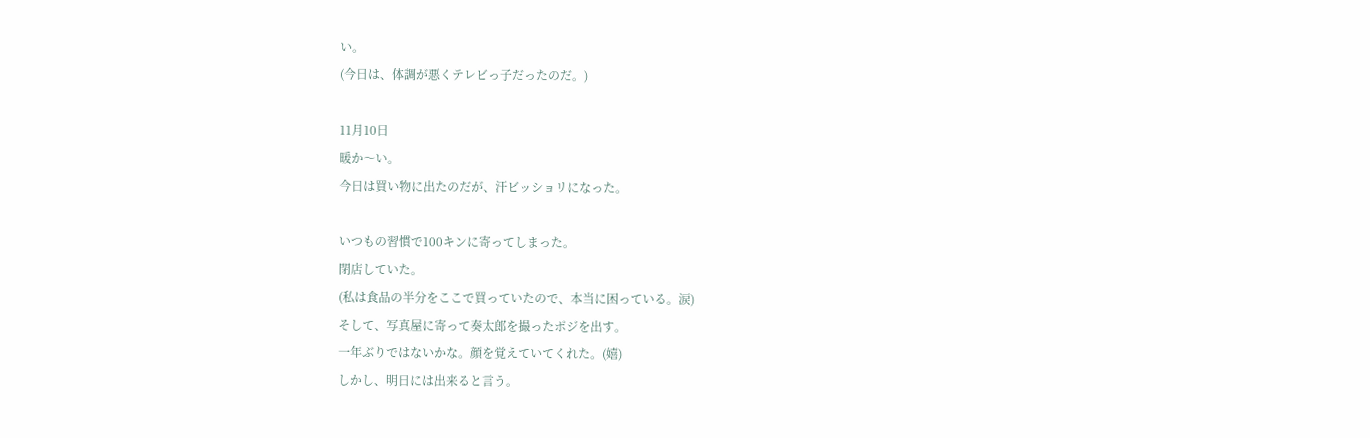い。
(今日は、体調が悪くテレビっ子だったのだ。)

11月10日
暖か〜い。
今日は買い物に出たのだが、汗ビッショリになった。

いつもの習慣で100キンに寄ってしまった。
閉店していた。
(私は食品の半分をここで買っていたので、本当に困っている。涙)
そして、写真屋に寄って奏太郎を撮ったポジを出す。
一年ぶりではないかな。顔を覚えていてくれた。(嬉)
しかし、明日には出来ると言う。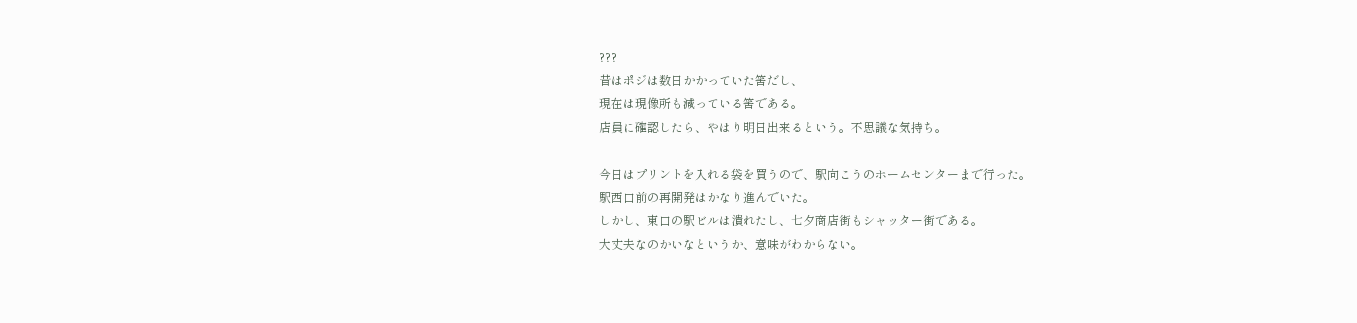???
昔はポジは数日かかっていた筈だし、
現在は現像所も減っている筈である。
店員に確認したら、やはり明日出来るという。不思議な気持ち。

今日はプリントを入れる袋を買うので、駅向こうのホームセンターまで行った。
駅西口前の再開発はかなり進んでいた。
しかし、東口の駅ビルは潰れたし、七夕商店街もシャッター街である。
大丈夫なのかいなというか、意味がわからない。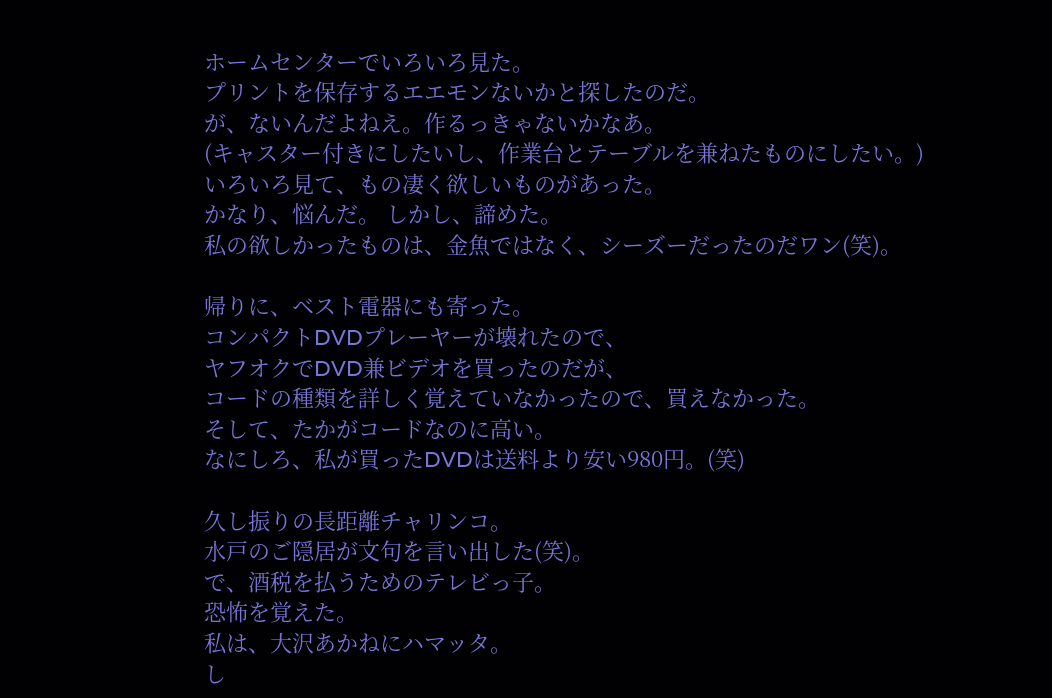ホームセンターでいろいろ見た。
プリントを保存するエエモンないかと探したのだ。
が、ないんだよねえ。作るっきゃないかなあ。
(キャスター付きにしたいし、作業台とテーブルを兼ねたものにしたい。)
いろいろ見て、もの凄く欲しいものがあった。
かなり、悩んだ。 しかし、諦めた。
私の欲しかったものは、金魚ではなく、シーズーだったのだワン(笑)。

帰りに、ベスト電器にも寄った。
コンパクトDVDプレーヤーが壊れたので、
ヤフオクでDVD兼ビデオを買ったのだが、
コードの種類を詳しく覚えていなかったので、買えなかった。
そして、たかがコードなのに高い。
なにしろ、私が買ったDVDは送料より安い980円。(笑)

久し振りの長距離チャリンコ。
水戸のご隠居が文句を言い出した(笑)。
で、酒税を払うためのテレビっ子。
恐怖を覚えた。
私は、大沢あかねにハマッタ。
し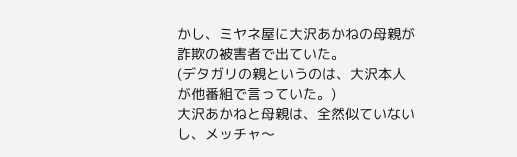かし、ミヤネ屋に大沢あかねの母親が詐欺の被害者で出ていた。
(デタガリの親というのは、大沢本人が他番組で言っていた。)
大沢あかねと母親は、全然似ていないし、メッチャ〜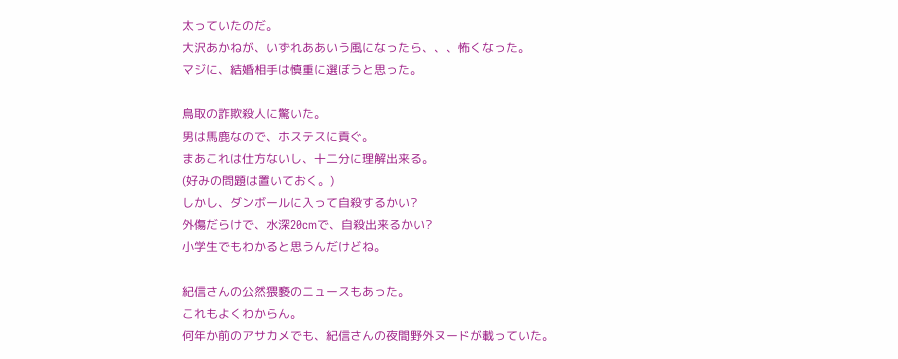太っていたのだ。
大沢あかねが、いずれああいう風になったら、、、怖くなった。
マジに、結婚相手は慎重に選ぼうと思った。

鳥取の詐欺殺人に驚いた。
男は馬鹿なので、ホステスに貢ぐ。
まあこれは仕方ないし、十二分に理解出来る。
(好みの問題は置いておく。)
しかし、ダンボールに入って自殺するかい?
外傷だらけで、水深20cmで、自殺出来るかい?
小学生でもわかると思うんだけどね。

紀信さんの公然猥褻のニュースもあった。
これもよくわからん。
何年か前のアサカメでも、紀信さんの夜間野外ヌードが載っていた。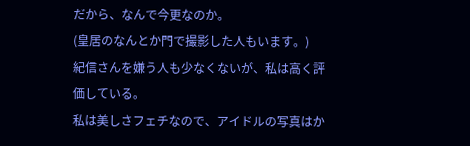だから、なんで今更なのか。
(皇居のなんとか門で撮影した人もいます。)
紀信さんを嫌う人も少なくないが、私は高く評価している。
私は美しさフェチなので、アイドルの写真はか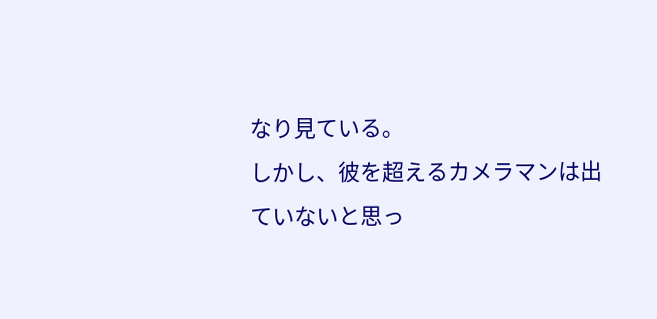なり見ている。
しかし、彼を超えるカメラマンは出ていないと思っ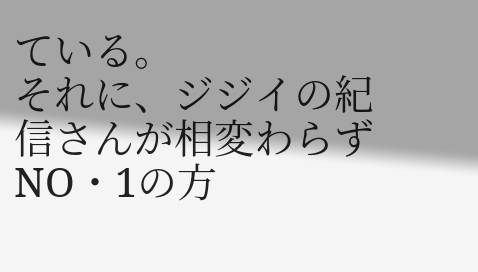ている。
それに、ジジイの紀信さんが相変わらずNO・1の方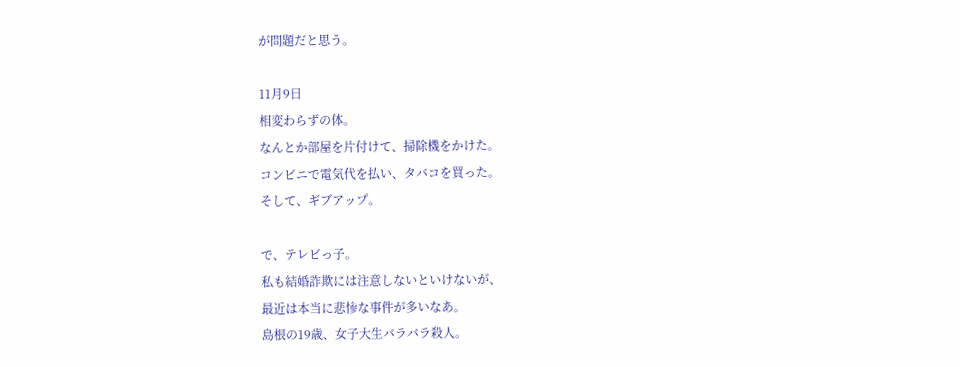が問題だと思う。

11月9日
相変わらずの体。
なんとか部屋を片付けて、掃除機をかけた。
コンビニで電気代を払い、タバコを買った。
そして、ギブアップ。

で、テレビっ子。
私も結婚詐欺には注意しないといけないが、
最近は本当に悲惨な事件が多いなあ。
島根の19歳、女子大生バラバラ殺人。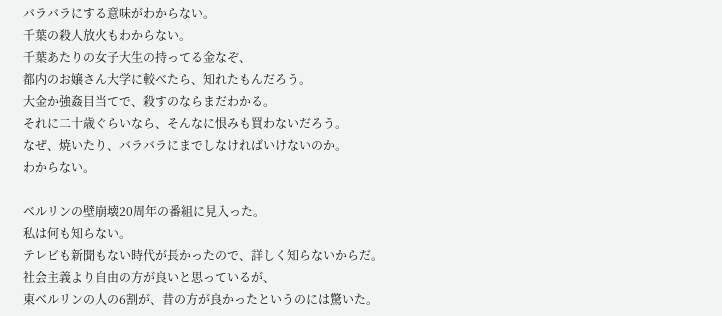バラバラにする意味がわからない。
千葉の殺人放火もわからない。
千葉あたりの女子大生の持ってる金なぞ、
都内のお嬢さん大学に較べたら、知れたもんだろう。
大金か強姦目当てで、殺すのならまだわかる。
それに二十歳ぐらいなら、そんなに恨みも買わないだろう。
なぜ、焼いたり、バラバラにまでしなければいけないのか。
わからない。

ベルリンの壁崩壊20周年の番組に見入った。
私は何も知らない。
テレビも新聞もない時代が長かったので、詳しく知らないからだ。
社会主義より自由の方が良いと思っているが、
東ベルリンの人の6割が、昔の方が良かったというのには驚いた。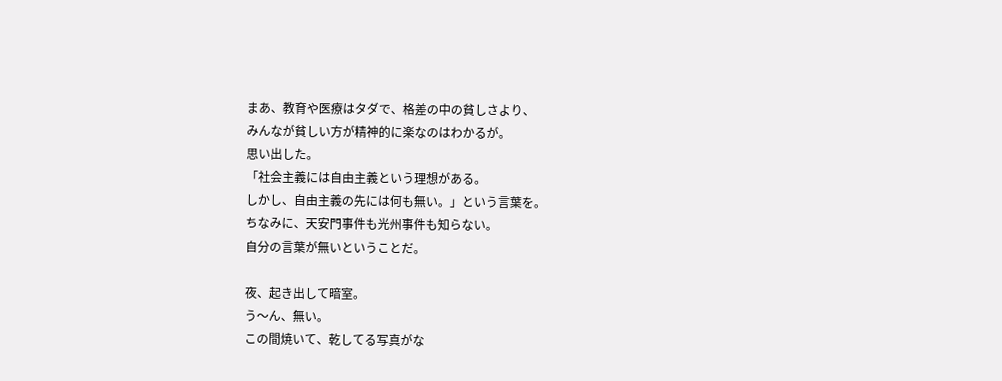まあ、教育や医療はタダで、格差の中の貧しさより、
みんなが貧しい方が精神的に楽なのはわかるが。
思い出した。
「社会主義には自由主義という理想がある。
しかし、自由主義の先には何も無い。」という言葉を。
ちなみに、天安門事件も光州事件も知らない。
自分の言葉が無いということだ。

夜、起き出して暗室。
う〜ん、無い。
この間焼いて、乾してる写真がな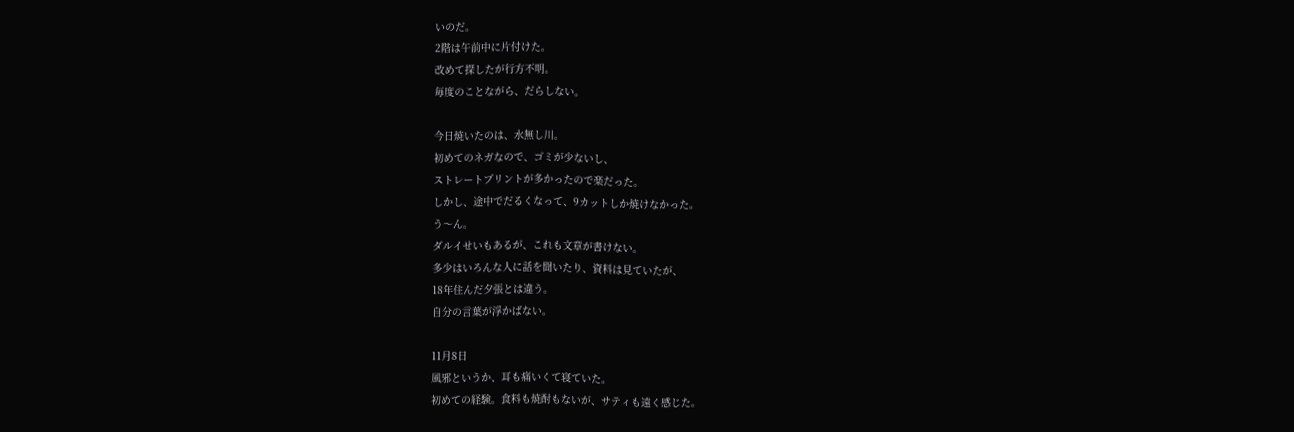いのだ。
2階は午前中に片付けた。
改めて探したが行方不明。
毎度のことながら、だらしない。

今日焼いたのは、水無し川。
初めてのネガなので、ゴミが少ないし、
ストレートプリントが多かったので楽だった。
しかし、途中でだるくなって、9カットしか焼けなかった。
う〜ん。
ダルイせいもあるが、これも文章が書けない。
多少はいろんな人に話を聞いたり、資料は見ていたが、
18年住んだ夕張とは違う。
自分の言葉が浮かばない。

11月8日
風邪というか、耳も痛いくて寝ていた。
初めての経験。食料も焼酎もないが、サティも遠く感じた。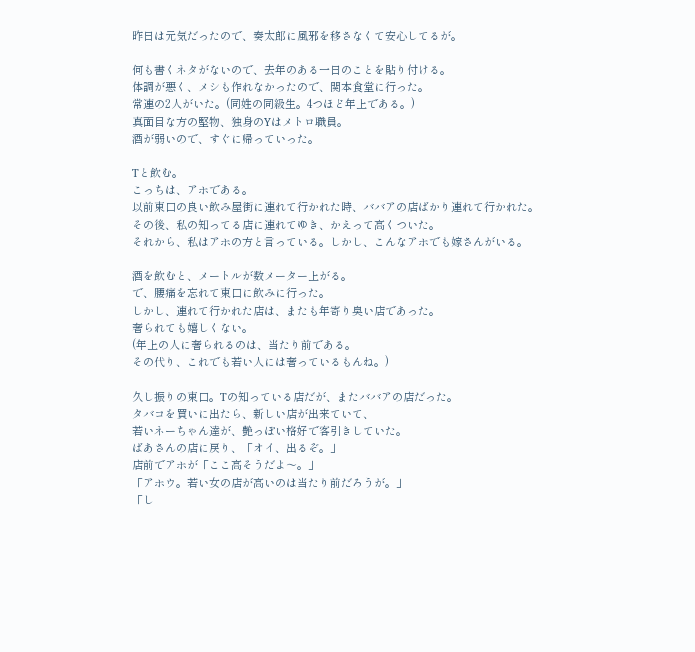昨日は元気だったので、奏太郎に風邪を移さなくて安心してるが。

何も書くネタがないので、去年のある一日のことを貼り付ける。
体調が悪く、メシも作れなかったので、関本食堂に行った。
常連の2人がいた。(同姓の同級生。4つほど年上である。)
真面目な方の堅物、独身のYはメトロ職員。
酒が弱いので、すぐに帰っていった。

Tと飲む。
こっちは、アホである。
以前東口の良い飲み屋街に連れて行かれた時、ババアの店ばかり連れて行かれた。
その後、私の知ってる店に連れてゆき、かえって高くついた。
それから、私はアホの方と言っている。しかし、こんなアホでも嫁さんがいる。

酒を飲むと、メートルが数メーター上がる。
で、腰痛を忘れて東口に飲みに行った。
しかし、連れて行かれた店は、またも年寄り臭い店であった。
奢られても嬉しくない。
(年上の人に奢られるのは、当たり前である。
その代り、これでも若い人には奢っているもんね。)

久し振りの東口。Tの知っている店だが、またババアの店だった。
タバコを買いに出たら、新しい店が出来ていて、
若いネーちゃん達が、艶っぽい格好で客引きしていた。
ばあさんの店に戻り、「オイ、出るぞ。」
店前でアホが「ここ高そうだよ〜。」
「アホウ。若い女の店が高いのは当たり前だろうが。」
「し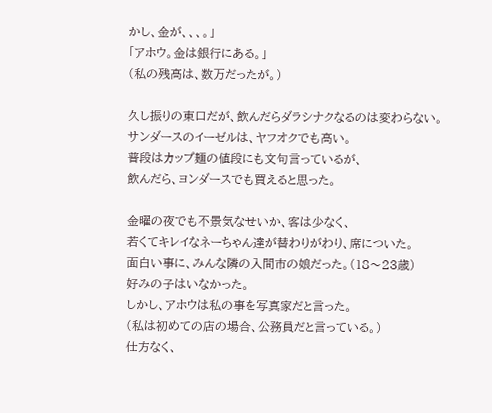かし、金が、、、。」
「アホウ。金は銀行にある。」
(私の残高は、数万だったが。)

久し振りの東口だが、飲んだらダラシナクなるのは変わらない。
サンダースのイーゼルは、ヤフオクでも高い。
普段はカップ麺の値段にも文句言っているが、
飲んだら、ヨンダースでも買えると思った。

金曜の夜でも不景気なせいか、客は少なく、
若くてキレイなネーちゃん達が替わりがわり、席についた。
面白い事に、みんな隣の入間市の娘だった。(18〜23歳)
好みの子はいなかった。
しかし、アホウは私の事を写真家だと言った。
(私は初めての店の場合、公務員だと言っている。)
仕方なく、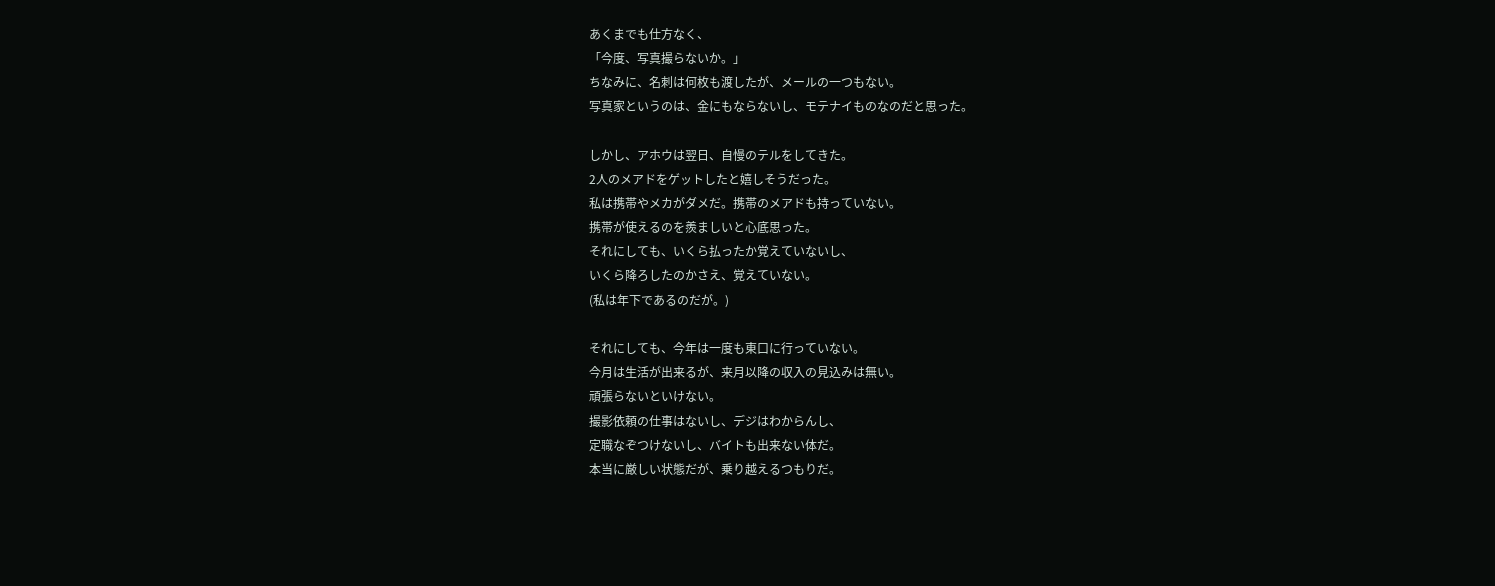あくまでも仕方なく、
「今度、写真撮らないか。」
ちなみに、名刺は何枚も渡したが、メールの一つもない。
写真家というのは、金にもならないし、モテナイものなのだと思った。

しかし、アホウは翌日、自慢のテルをしてきた。
2人のメアドをゲットしたと嬉しそうだった。
私は携帯やメカがダメだ。携帯のメアドも持っていない。
携帯が使えるのを羨ましいと心底思った。
それにしても、いくら払ったか覚えていないし、
いくら降ろしたのかさえ、覚えていない。
(私は年下であるのだが。)

それにしても、今年は一度も東口に行っていない。
今月は生活が出来るが、来月以降の収入の見込みは無い。
頑張らないといけない。
撮影依頼の仕事はないし、デジはわからんし、
定職なぞつけないし、バイトも出来ない体だ。
本当に厳しい状態だが、乗り越えるつもりだ。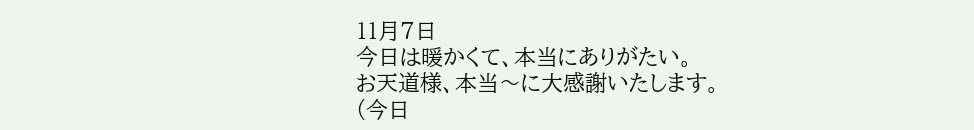11月7日
今日は暖かくて、本当にありがたい。
お天道様、本当〜に大感謝いたします。
(今日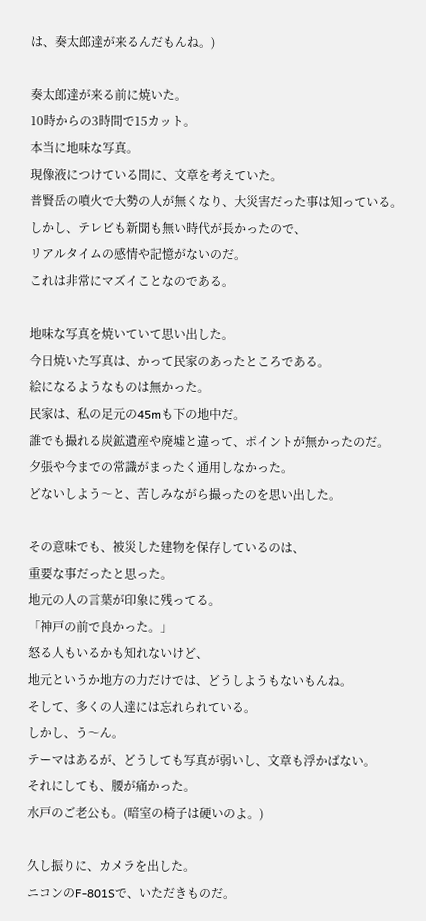は、奏太郎達が来るんだもんね。)

奏太郎達が来る前に焼いた。
10時からの3時間で15カット。
本当に地味な写真。
現像液につけている間に、文章を考えていた。
普賢岳の噴火で大勢の人が無くなり、大災害だった事は知っている。
しかし、テレビも新聞も無い時代が長かったので、
リアルタイムの感情や記憶がないのだ。
これは非常にマズイことなのである。

地味な写真を焼いていて思い出した。
今日焼いた写真は、かって民家のあったところである。
絵になるようなものは無かった。
民家は、私の足元の45mも下の地中だ。
誰でも撮れる炭鉱遺産や廃墟と違って、ポイントが無かったのだ。
夕張や今までの常識がまったく通用しなかった。
どないしよう〜と、苦しみながら撮ったのを思い出した。

その意味でも、被災した建物を保存しているのは、
重要な事だったと思った。
地元の人の言葉が印象に残ってる。
「神戸の前で良かった。」
怒る人もいるかも知れないけど、
地元というか地方の力だけでは、どうしようもないもんね。
そして、多くの人達には忘れられている。
しかし、う〜ん。
テーマはあるが、どうしても写真が弱いし、文章も浮かばない。
それにしても、腰が痛かった。
水戸のご老公も。(暗室の椅子は硬いのよ。)

久し振りに、カメラを出した。
ニコンのF-801Sで、いただきものだ。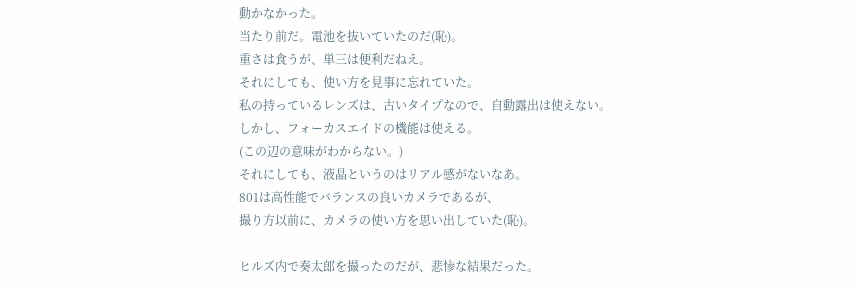動かなかった。
当たり前だ。電池を抜いていたのだ(恥)。
重さは食うが、単三は便利だねえ。
それにしても、使い方を見事に忘れていた。
私の持っているレンズは、古いタイプなので、自動露出は使えない。
しかし、フォーカスエイドの機能は使える。
(この辺の意味がわからない。)
それにしても、液晶というのはリアル感がないなあ。
801は高性能でバランスの良いカメラであるが、
撮り方以前に、カメラの使い方を思い出していた(恥)。

ヒルズ内で奏太郎を撮ったのだが、悲惨な結果だった。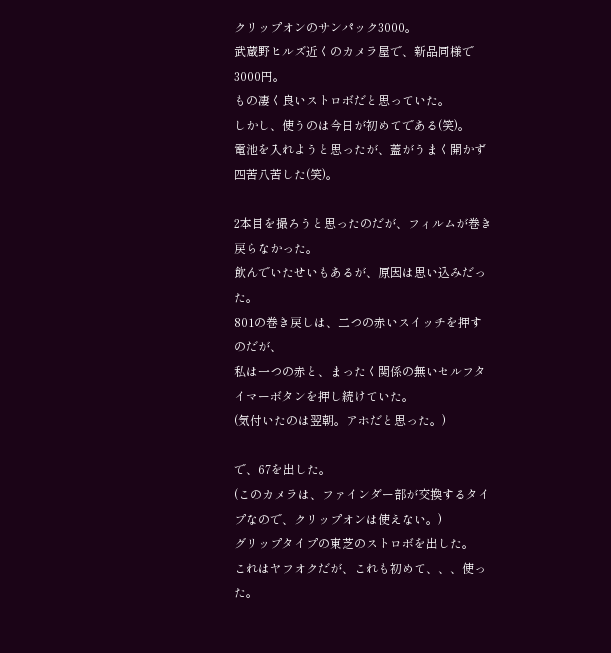クリップオンのサンパック3000。
武蔵野ヒルズ近くのカメラ屋で、新品同様で3000円。
もの凄く良いストロボだと思っていた。
しかし、使うのは今日が初めてである(笑)。
電池を入れようと思ったが、蓋がうまく開かず四苦八苦した(笑)。

2本目を撮ろうと思ったのだが、フィルムが巻き戻らなかった。
飲んでいたせいもあるが、原因は思い込みだった。
801の巻き戻しは、二つの赤いスイッチを押すのだが、
私は一つの赤と、まったく関係の無いセルフタイマーボタンを押し続けていた。
(気付いたのは翌朝。アホだと思った。)

で、67を出した。
(このカメラは、ファインダー部が交換するタイプなので、クリップオンは使えない。)
グリップタイプの東芝のストロボを出した。
これはヤフオクだが、これも初めて、、、使った。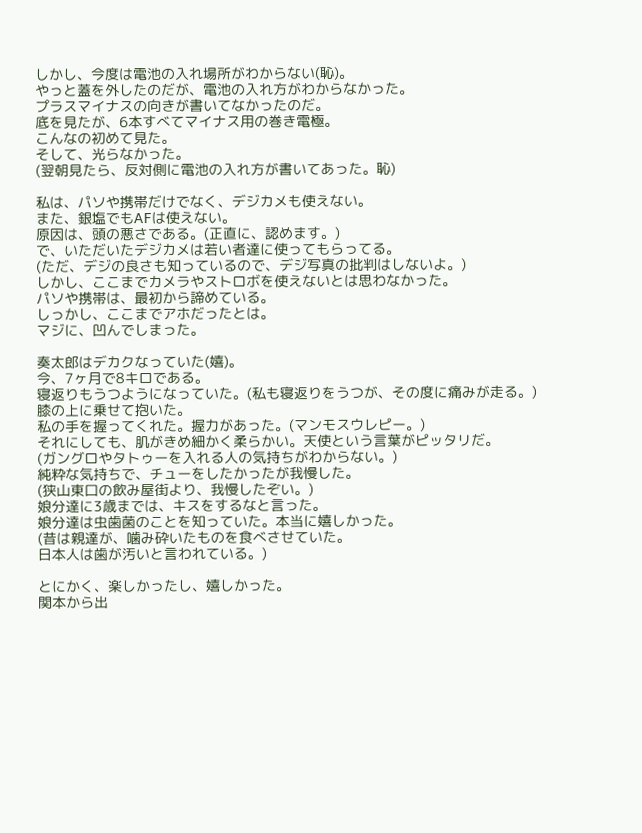しかし、今度は電池の入れ場所がわからない(恥)。
やっと蓋を外したのだが、電池の入れ方がわからなかった。
プラスマイナスの向きが書いてなかったのだ。
底を見たが、6本すべてマイナス用の巻き電極。
こんなの初めて見た。
そして、光らなかった。
(翌朝見たら、反対側に電池の入れ方が書いてあった。恥)

私は、パソや携帯だけでなく、デジカメも使えない。
また、銀塩でもAFは使えない。
原因は、頭の悪さである。(正直に、認めます。)
で、いただいたデジカメは若い者達に使ってもらってる。
(ただ、デジの良さも知っているので、デジ写真の批判はしないよ。)
しかし、ここまでカメラやストロボを使えないとは思わなかった。
パソや携帯は、最初から諦めている。
しっかし、ここまでアホだったとは。
マジに、凹んでしまった。

奏太郎はデカクなっていた(嬉)。
今、7ヶ月で8キロである。
寝返りもうつようになっていた。(私も寝返りをうつが、その度に痛みが走る。)
膝の上に乗せて抱いた。
私の手を握ってくれた。握力があった。(マンモスウレピー。)
それにしても、肌がきめ細かく柔らかい。天使という言葉がピッタリだ。
(ガングロやタトゥーを入れる人の気持ちがわからない。)
純粋な気持ちで、チューをしたかったが我慢した。
(狭山東口の飲み屋街より、我慢したぞい。)
娘分達に3歳までは、キスをするなと言った。
娘分達は虫歯菌のことを知っていた。本当に嬉しかった。
(昔は親達が、噛み砕いたものを食べさせていた。
日本人は歯が汚いと言われている。)

とにかく、楽しかったし、嬉しかった。
関本から出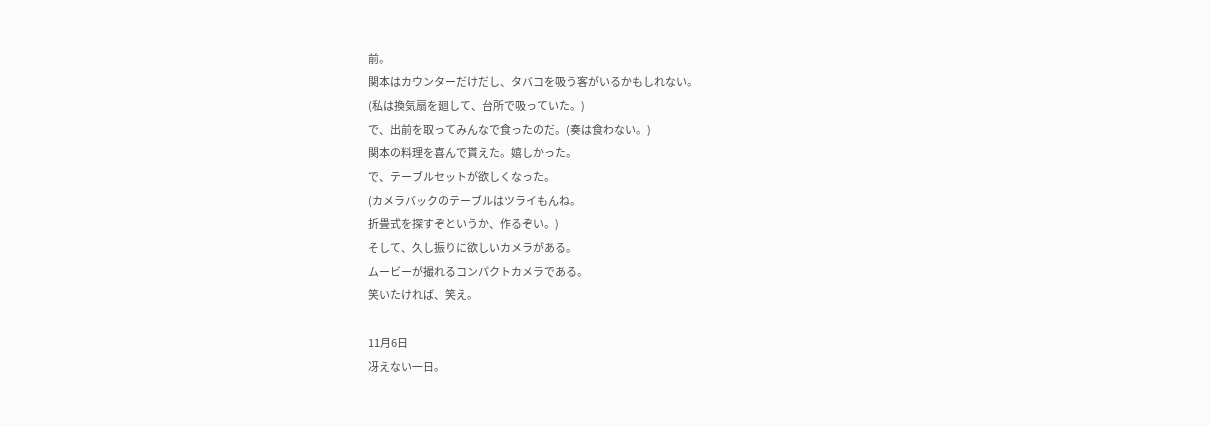前。
関本はカウンターだけだし、タバコを吸う客がいるかもしれない。
(私は換気扇を廻して、台所で吸っていた。)
で、出前を取ってみんなで食ったのだ。(奏は食わない。)
関本の料理を喜んで貰えた。嬉しかった。
で、テーブルセットが欲しくなった。
(カメラバックのテーブルはツライもんね。
折畳式を探すぞというか、作るぞい。)
そして、久し振りに欲しいカメラがある。
ムービーが撮れるコンパクトカメラである。
笑いたければ、笑え。

11月6日
冴えない一日。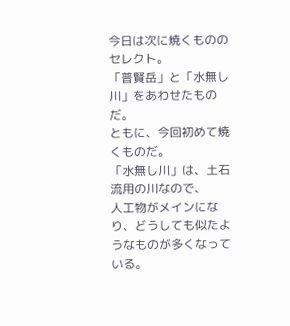今日は次に焼くもののセレクト。
「普賢岳」と「水無し川」をあわせたものだ。
ともに、今回初めて焼くものだ。
「水無し川」は、土石流用の川なので、
人工物がメインになり、どうしても似たようなものが多くなっている。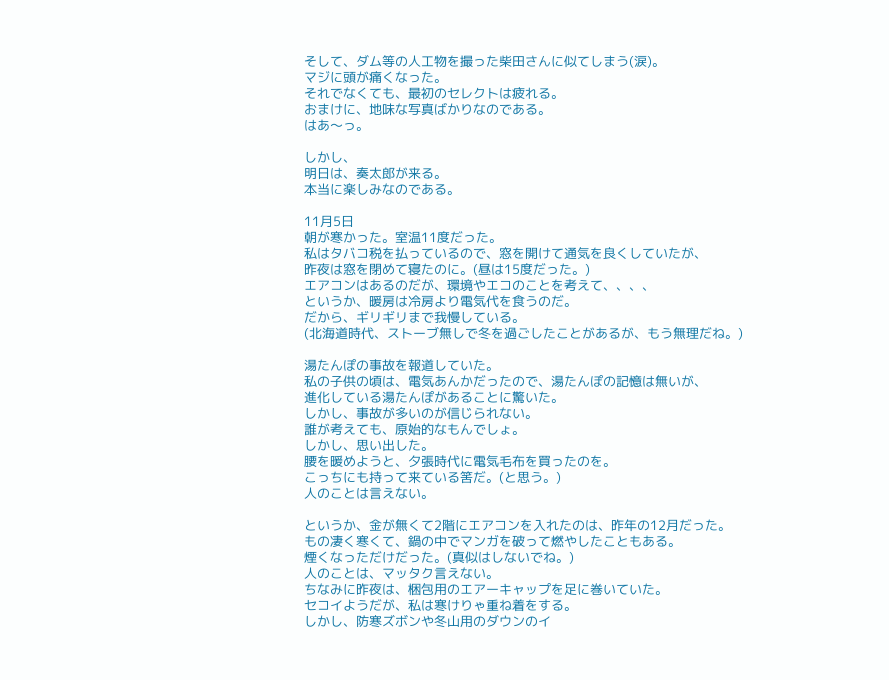そして、ダム等の人工物を撮った柴田さんに似てしまう(涙)。
マジに頭が痛くなった。
それでなくても、最初のセレクトは疲れる。
おまけに、地味な写真ばかりなのである。
はあ〜っ。

しかし、
明日は、奏太郎が来る。
本当に楽しみなのである。

11月5日
朝が寒かった。室温11度だった。
私はタバコ税を払っているので、窓を開けて通気を良くしていたが、
昨夜は窓を閉めて寝たのに。(昼は15度だった。)
エアコンはあるのだが、環境やエコのことを考えて、、、、
というか、暖房は冷房より電気代を食うのだ。
だから、ギリギリまで我慢している。
(北海道時代、ストーブ無しで冬を過ごしたことがあるが、もう無理だね。)

湯たんぽの事故を報道していた。
私の子供の頃は、電気あんかだったので、湯たんぽの記憶は無いが、
進化している湯たんぽがあることに驚いた。
しかし、事故が多いのが信じられない。
誰が考えても、原始的なもんでしょ。
しかし、思い出した。
腰を暖めようと、夕張時代に電気毛布を買ったのを。
こっちにも持って来ている筈だ。(と思う。)
人のことは言えない。

というか、金が無くて2階にエアコンを入れたのは、昨年の12月だった。
もの凄く寒くて、鍋の中でマンガを破って燃やしたこともある。
煙くなっただけだった。(真似はしないでね。)
人のことは、マッタク言えない。
ちなみに昨夜は、梱包用のエアーキャップを足に巻いていた。
セコイようだが、私は寒けりゃ重ね着をする。
しかし、防寒ズボンや冬山用のダウンのイ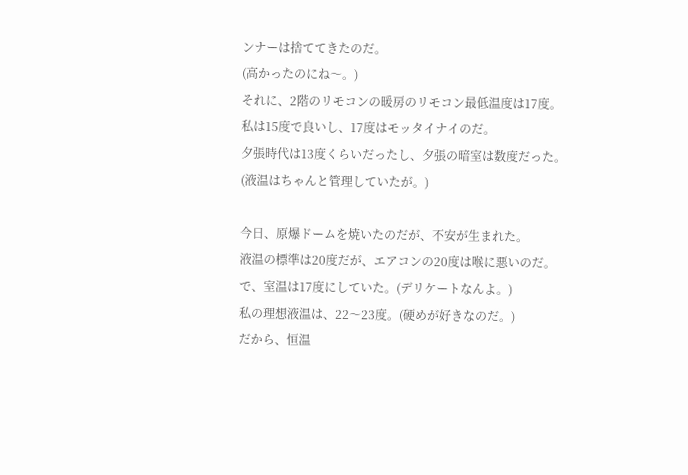ンナーは捨ててきたのだ。
(高かったのにね〜。)
それに、2階のリモコンの暖房のリモコン最低温度は17度。
私は15度で良いし、17度はモッタイナイのだ。
夕張時代は13度くらいだったし、夕張の暗室は数度だった。
(液温はちゃんと管理していたが。)

今日、原爆ドームを焼いたのだが、不安が生まれた。
液温の標準は20度だが、エアコンの20度は喉に悪いのだ。
で、室温は17度にしていた。(デリケートなんよ。)
私の理想液温は、22〜23度。(硬めが好きなのだ。)
だから、恒温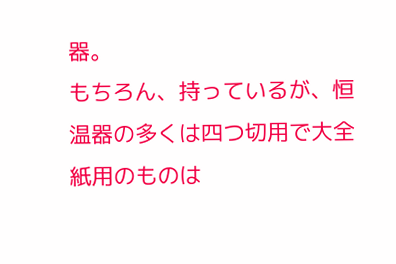器。
もちろん、持っているが、恒温器の多くは四つ切用で大全紙用のものは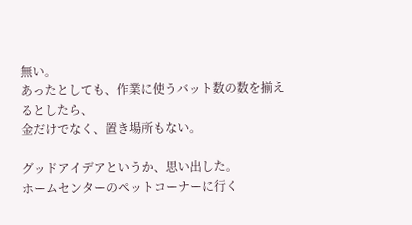無い。
あったとしても、作業に使うバット数の数を揃えるとしたら、
金だけでなく、置き場所もない。

グッドアイデアというか、思い出した。
ホームセンターのペットコーナーに行く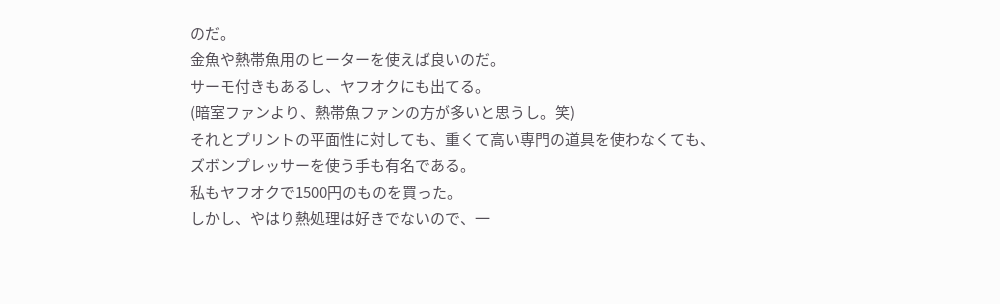のだ。
金魚や熱帯魚用のヒーターを使えば良いのだ。
サーモ付きもあるし、ヤフオクにも出てる。
(暗室ファンより、熱帯魚ファンの方が多いと思うし。笑)
それとプリントの平面性に対しても、重くて高い専門の道具を使わなくても、
ズボンプレッサーを使う手も有名である。
私もヤフオクで1500円のものを買った。
しかし、やはり熱処理は好きでないので、一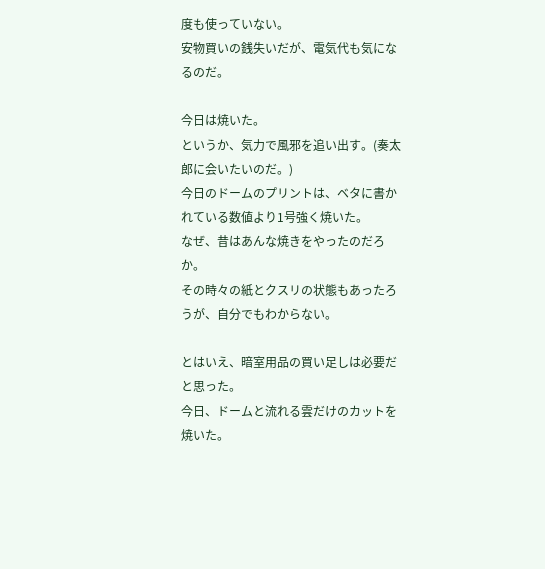度も使っていない。
安物買いの銭失いだが、電気代も気になるのだ。

今日は焼いた。
というか、気力で風邪を追い出す。(奏太郎に会いたいのだ。)
今日のドームのプリントは、ベタに書かれている数値より1号強く焼いた。
なぜ、昔はあんな焼きをやったのだろか。
その時々の紙とクスリの状態もあったろうが、自分でもわからない。

とはいえ、暗室用品の買い足しは必要だと思った。
今日、ドームと流れる雲だけのカットを焼いた。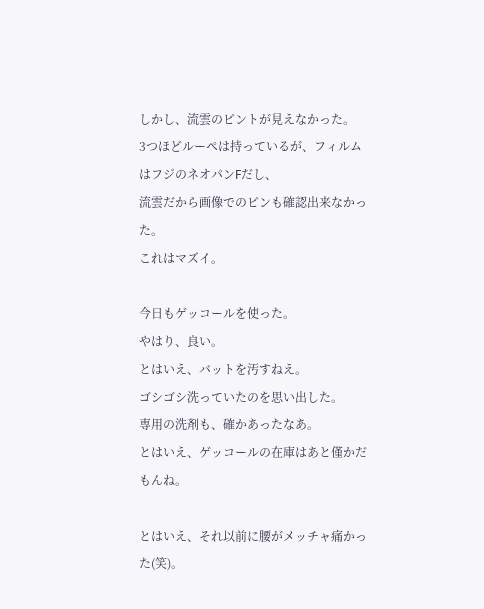しかし、流雲のピントが見えなかった。
3つほどルーペは持っているが、フィルムはフジのネオパンFだし、
流雲だから画像でのピンも確認出来なかった。
これはマズイ。

今日もゲッコールを使った。
やはり、良い。
とはいえ、バットを汚すねえ。
ゴシゴシ洗っていたのを思い出した。
専用の洗剤も、確かあったなあ。
とはいえ、ゲッコールの在庫はあと僅かだもんね。

とはいえ、それ以前に腰がメッチャ痛かった(笑)。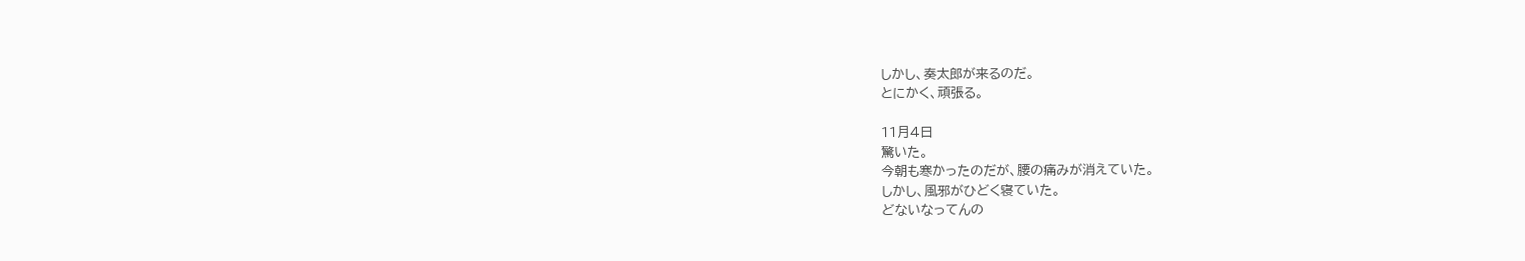しかし、奏太郎が来るのだ。
とにかく、頑張る。

11月4日
驚いた。
今朝も寒かったのだが、腰の痛みが消えていた。
しかし、風邪がひどく寝ていた。
どないなってんの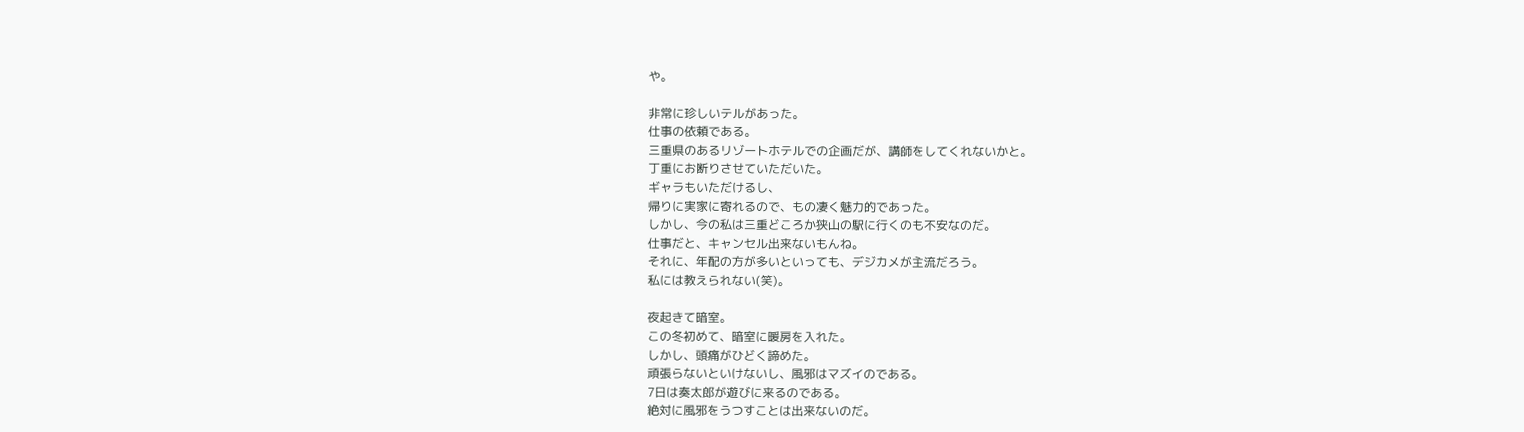や。

非常に珍しいテルがあった。
仕事の依頼である。
三重県のあるリゾートホテルでの企画だが、講師をしてくれないかと。
丁重にお断りさせていただいた。
ギャラもいただけるし、
帰りに実家に寄れるので、もの凄く魅力的であった。
しかし、今の私は三重どころか狭山の駅に行くのも不安なのだ。
仕事だと、キャンセル出来ないもんね。
それに、年配の方が多いといっても、デジカメが主流だろう。
私には教えられない(笑)。

夜起きて暗室。
この冬初めて、暗室に暖房を入れた。
しかし、頭痛がひどく諦めた。
頑張らないといけないし、風邪はマズイのである。
7日は奏太郎が遊びに来るのである。
絶対に風邪をうつすことは出来ないのだ。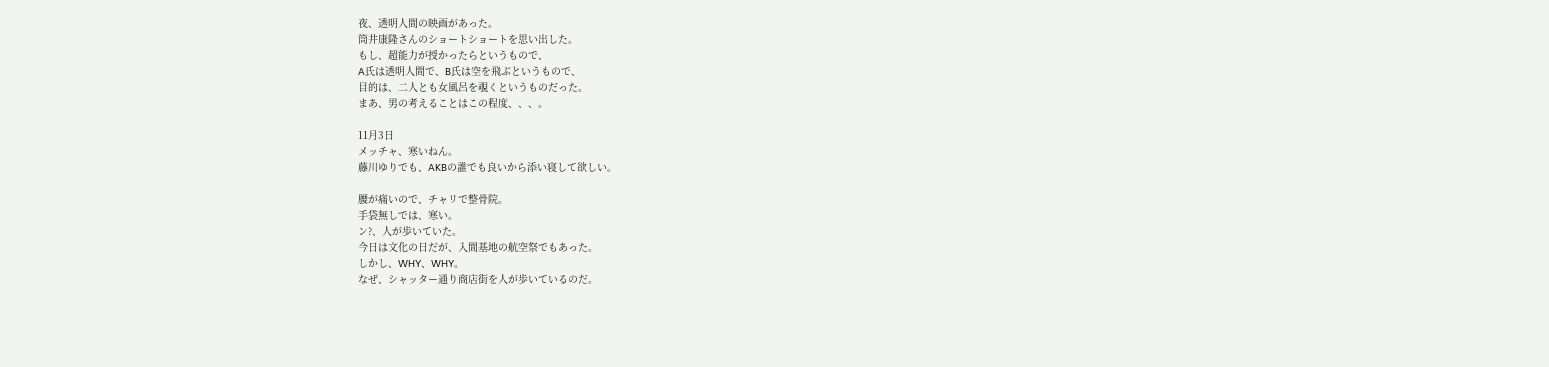夜、透明人間の映画があった。
筒井康隆さんのショートショートを思い出した。
もし、超能力が授かったらというもので、
A氏は透明人間で、B氏は空を飛ぶというもので、
目的は、二人とも女風呂を覗くというものだった。
まあ、男の考えることはこの程度、、、。

11月3日
メッチャ、寒いねん。
藤川ゆりでも、AKBの誰でも良いから添い寝して欲しい。

腰が痛いので、チャリで整骨院。
手袋無しでは、寒い。
ン?、人が歩いていた。
今日は文化の日だが、入間基地の航空祭でもあった。
しかし、WHY、WHY。
なぜ、シャッター通り商店街を人が歩いているのだ。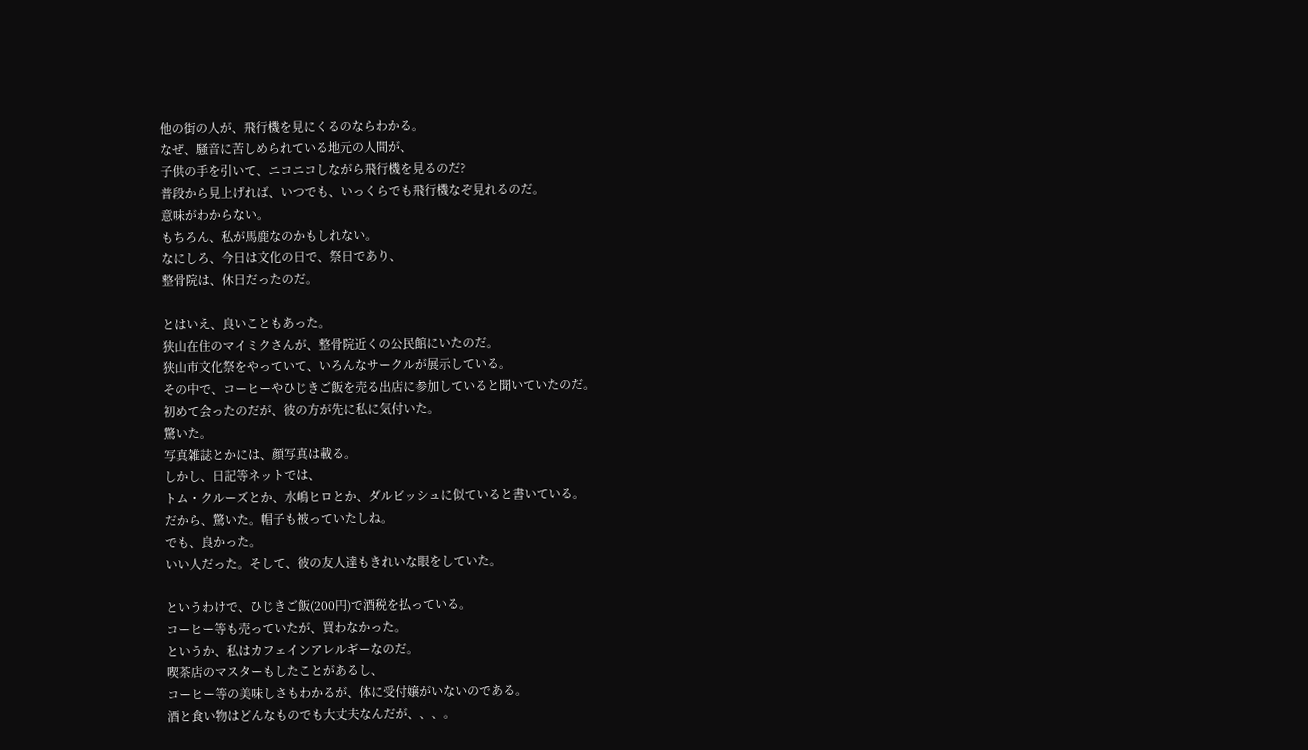他の街の人が、飛行機を見にくるのならわかる。
なぜ、騒音に苦しめられている地元の人間が、
子供の手を引いて、ニコニコしながら飛行機を見るのだ?
普段から見上げれば、いつでも、いっくらでも飛行機なぞ見れるのだ。
意味がわからない。
もちろん、私が馬鹿なのかもしれない。
なにしろ、今日は文化の日で、祭日であり、
整骨院は、休日だったのだ。

とはいえ、良いこともあった。
狭山在住のマイミクさんが、整骨院近くの公民館にいたのだ。
狭山市文化祭をやっていて、いろんなサークルが展示している。
その中で、コーヒーやひじきご飯を売る出店に参加していると聞いていたのだ。
初めて会ったのだが、彼の方が先に私に気付いた。
驚いた。
写真雑誌とかには、顔写真は載る。
しかし、日記等ネットでは、
トム・クルーズとか、水嶋ヒロとか、ダルビッシュに似ていると書いている。
だから、驚いた。帽子も被っていたしね。
でも、良かった。
いい人だった。そして、彼の友人達もきれいな眼をしていた。

というわけで、ひじきご飯(200円)で酒税を払っている。
コーヒー等も売っていたが、買わなかった。
というか、私はカフェインアレルギーなのだ。
喫茶店のマスターもしたことがあるし、
コーヒー等の美味しさもわかるが、体に受付嬢がいないのである。
酒と食い物はどんなものでも大丈夫なんだが、、、。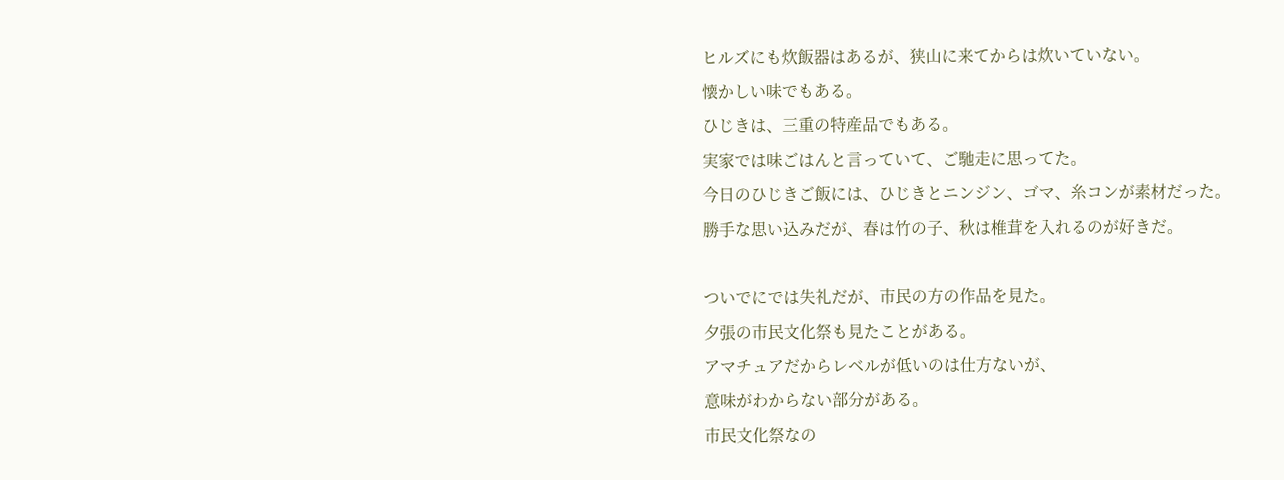ヒルズにも炊飯器はあるが、狭山に来てからは炊いていない。
懐かしい味でもある。
ひじきは、三重の特産品でもある。
実家では味ごはんと言っていて、ご馳走に思ってた。
今日のひじきご飯には、ひじきとニンジン、ゴマ、糸コンが素材だった。
勝手な思い込みだが、春は竹の子、秋は椎茸を入れるのが好きだ。

ついでにでは失礼だが、市民の方の作品を見た。
夕張の市民文化祭も見たことがある。
アマチュアだからレベルが低いのは仕方ないが、
意味がわからない部分がある。
市民文化祭なの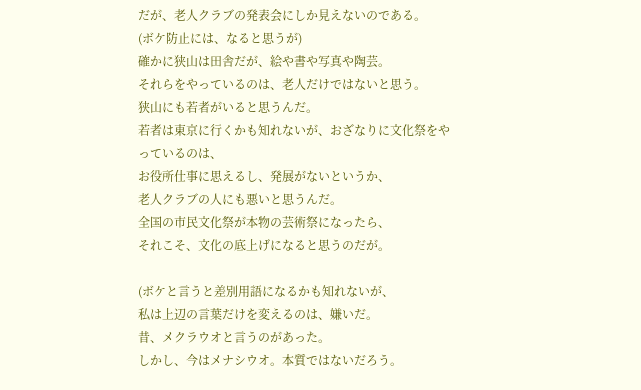だが、老人クラブの発表会にしか見えないのである。
(ボケ防止には、なると思うが)
確かに狭山は田舎だが、絵や書や写真や陶芸。
それらをやっているのは、老人だけではないと思う。
狭山にも若者がいると思うんだ。
若者は東京に行くかも知れないが、おざなりに文化祭をやっているのは、
お役所仕事に思えるし、発展がないというか、
老人クラブの人にも悪いと思うんだ。
全国の市民文化祭が本物の芸術祭になったら、
それこそ、文化の底上げになると思うのだが。

(ボケと言うと差別用語になるかも知れないが、
私は上辺の言葉だけを変えるのは、嫌いだ。
昔、メクラウオと言うのがあった。
しかし、今はメナシウオ。本質ではないだろう。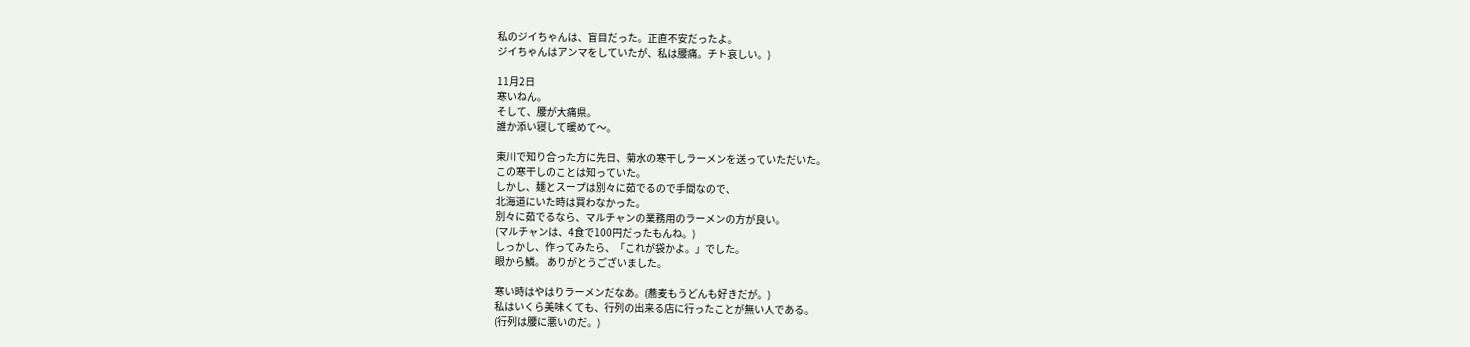私のジイちゃんは、盲目だった。正直不安だったよ。
ジイちゃんはアンマをしていたが、私は腰痛。チト哀しい。)

11月2日
寒いねん。
そして、腰が大痛県。
誰か添い寝して暖めて〜。

東川で知り合った方に先日、菊水の寒干しラーメンを送っていただいた。
この寒干しのことは知っていた。
しかし、麺とスープは別々に茹でるので手間なので、
北海道にいた時は買わなかった。
別々に茹でるなら、マルチャンの業務用のラーメンの方が良い。
(マルチャンは、4食で100円だったもんね。)
しっかし、作ってみたら、「これが袋かよ。」でした。
眼から鱗。 ありがとうございました。

寒い時はやはりラーメンだなあ。(蕎麦もうどんも好きだが。)
私はいくら美味くても、行列の出来る店に行ったことが無い人である。
(行列は腰に悪いのだ。)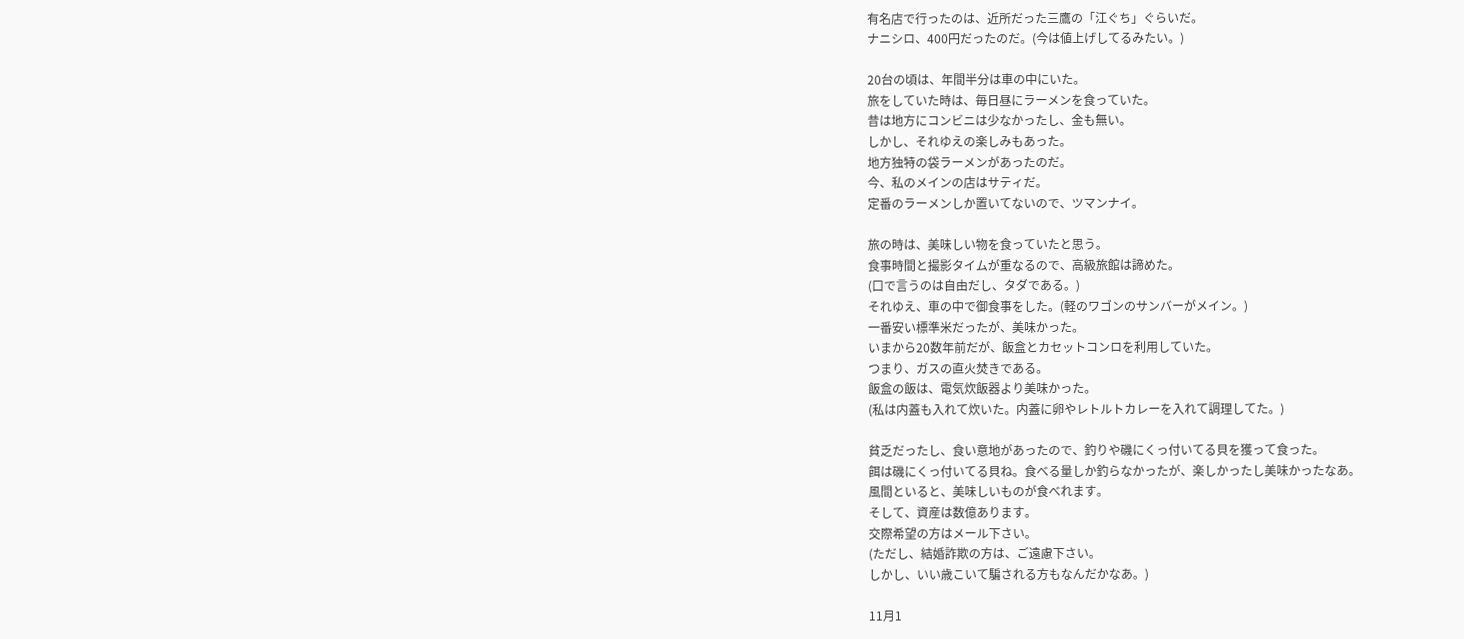有名店で行ったのは、近所だった三鷹の「江ぐち」ぐらいだ。
ナニシロ、400円だったのだ。(今は値上げしてるみたい。)

20台の頃は、年間半分は車の中にいた。
旅をしていた時は、毎日昼にラーメンを食っていた。
昔は地方にコンビニは少なかったし、金も無い。
しかし、それゆえの楽しみもあった。
地方独特の袋ラーメンがあったのだ。
今、私のメインの店はサティだ。
定番のラーメンしか置いてないので、ツマンナイ。

旅の時は、美味しい物を食っていたと思う。
食事時間と撮影タイムが重なるので、高級旅館は諦めた。
(口で言うのは自由だし、タダである。)
それゆえ、車の中で御食事をした。(軽のワゴンのサンバーがメイン。)
一番安い標準米だったが、美味かった。
いまから20数年前だが、飯盒とカセットコンロを利用していた。
つまり、ガスの直火焚きである。
飯盒の飯は、電気炊飯器より美味かった。
(私は内蓋も入れて炊いた。内蓋に卵やレトルトカレーを入れて調理してた。)

貧乏だったし、食い意地があったので、釣りや磯にくっ付いてる貝を獲って食った。
餌は磯にくっ付いてる貝ね。食べる量しか釣らなかったが、楽しかったし美味かったなあ。
風間といると、美味しいものが食べれます。
そして、資産は数億あります。
交際希望の方はメール下さい。
(ただし、結婚詐欺の方は、ご遠慮下さい。
しかし、いい歳こいて騙される方もなんだかなあ。)

11月1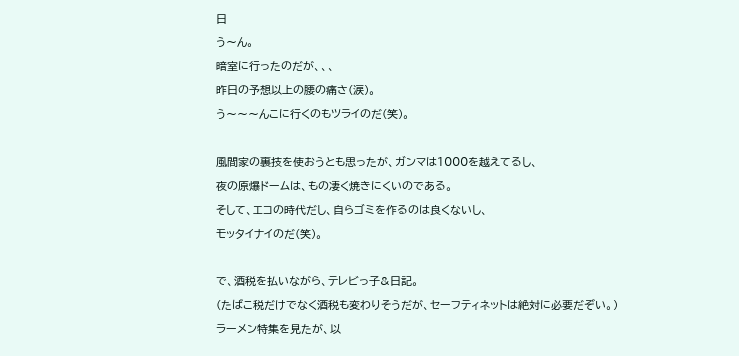日
う〜ん。
暗室に行ったのだが、、、
昨日の予想以上の腰の痛さ(涙)。
う〜〜〜んこに行くのもツライのだ(笑)。

風間家の裏技を使おうとも思ったが、ガンマは1000を越えてるし、
夜の原爆ドームは、もの凄く焼きにくいのである。
そして、エコの時代だし、自らゴミを作るのは良くないし、
モッタイナイのだ(笑)。

で、酒税を払いながら、テレビっ子&日記。
(たばこ税だけでなく酒税も変わりそうだが、セーフティネットは絶対に必要だぞい。)
ラーメン特集を見たが、以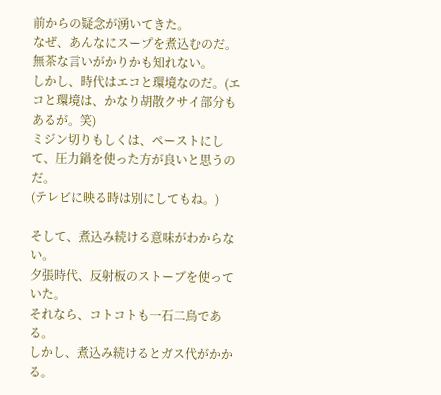前からの疑念が湧いてきた。
なぜ、あんなにスープを煮込むのだ。
無茶な言いがかりかも知れない。
しかし、時代はエコと環境なのだ。(エコと環境は、かなり胡散クサイ部分もあるが。笑)
ミジン切りもしくは、ペーストにして、圧力鍋を使った方が良いと思うのだ。
(テレビに映る時は別にしてもね。)

そして、煮込み続ける意味がわからない。
夕張時代、反射板のストーブを使っていた。
それなら、コトコトも一石二鳥である。
しかし、煮込み続けるとガス代がかかる。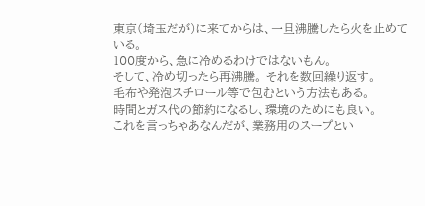東京(埼玉だが)に来てからは、一旦沸騰したら火を止めている。
100度から、急に冷めるわけではないもん。
そして、冷め切ったら再沸騰。 それを数回繰り返す。
毛布や発泡スチロール等で包むという方法もある。
時間とガス代の節約になるし、環境のためにも良い。
これを言っちゃあなんだが、業務用のスープとい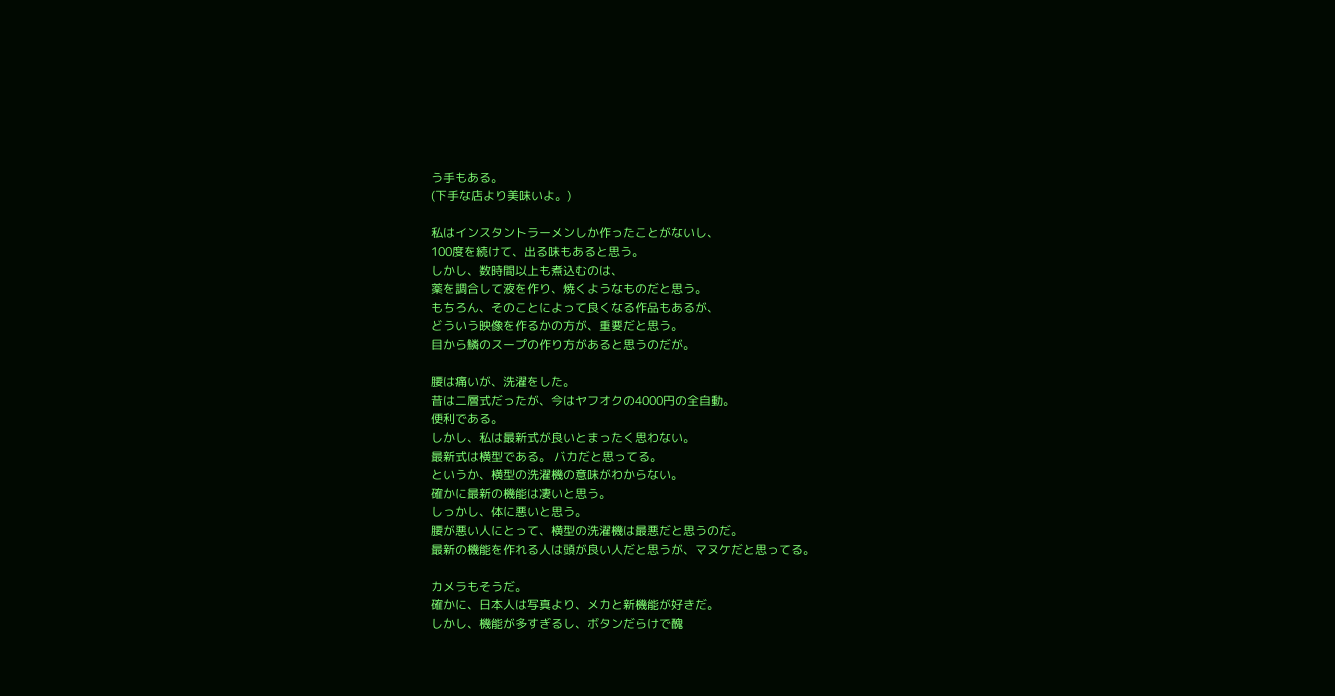う手もある。
(下手な店より美味いよ。)

私はインスタントラーメンしか作ったことがないし、
100度を続けて、出る味もあると思う。
しかし、数時間以上も煮込むのは、
薬を調合して液を作り、焼くようなものだと思う。
もちろん、そのことによって良くなる作品もあるが、
どういう映像を作るかの方が、重要だと思う。
目から鱗のスープの作り方があると思うのだが。

腰は痛いが、洗濯をした。
昔は二層式だったが、今はヤフオクの4000円の全自動。
便利である。
しかし、私は最新式が良いとまったく思わない。
最新式は横型である。 バカだと思ってる。
というか、横型の洗濯機の意味がわからない。
確かに最新の機能は凄いと思う。
しっかし、体に悪いと思う。
腰が悪い人にとって、横型の洗濯機は最悪だと思うのだ。
最新の機能を作れる人は頭が良い人だと思うが、マヌケだと思ってる。

カメラもそうだ。
確かに、日本人は写真より、メカと新機能が好きだ。
しかし、機能が多すぎるし、ボタンだらけで醜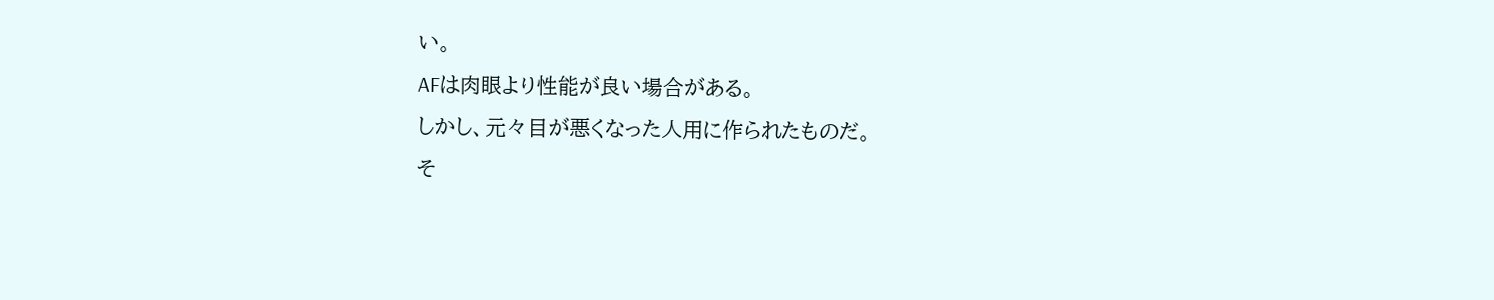い。
AFは肉眼より性能が良い場合がある。
しかし、元々目が悪くなった人用に作られたものだ。
そ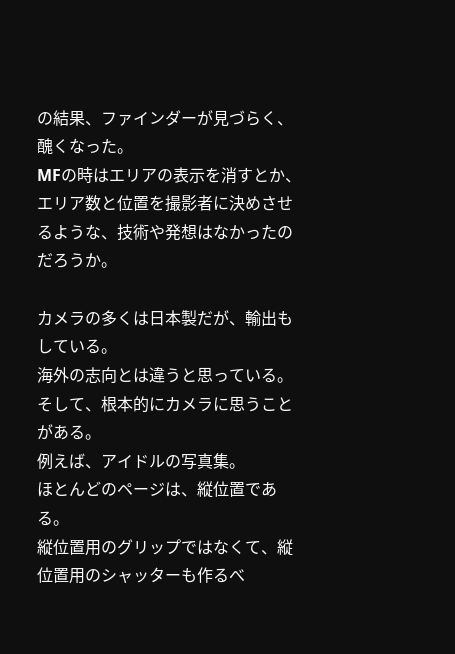の結果、ファインダーが見づらく、醜くなった。
MFの時はエリアの表示を消すとか、
エリア数と位置を撮影者に決めさせるような、技術や発想はなかったのだろうか。

カメラの多くは日本製だが、輸出もしている。
海外の志向とは違うと思っている。
そして、根本的にカメラに思うことがある。
例えば、アイドルの写真集。
ほとんどのページは、縦位置である。
縦位置用のグリップではなくて、縦位置用のシャッターも作るべ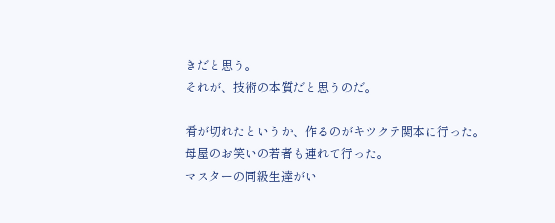きだと思う。
それが、技術の本質だと思うのだ。

肴が切れたというか、作るのがキツクテ関本に行った。
母屋のお笑いの若者も連れて行った。
マスターの同級生達がい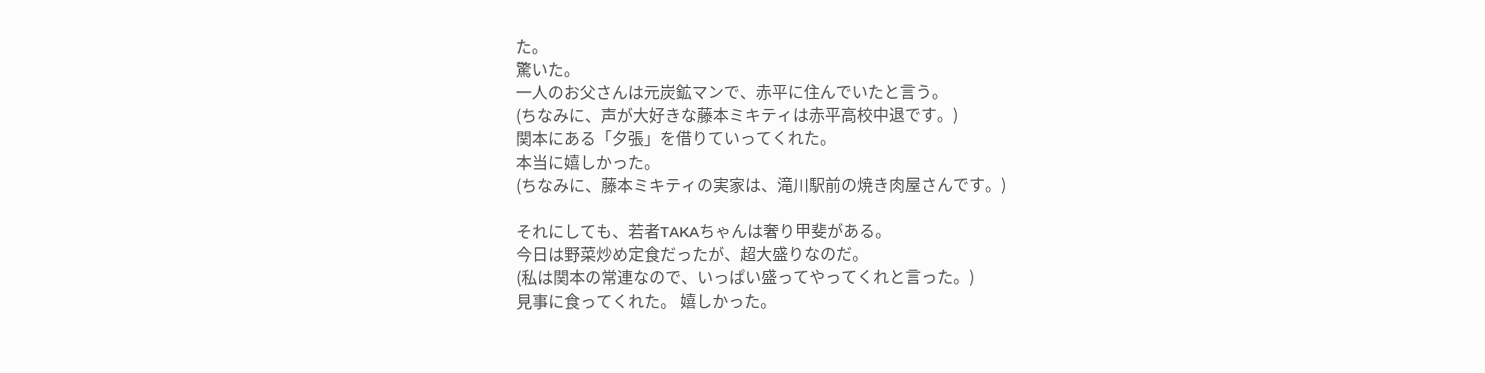た。
驚いた。
一人のお父さんは元炭鉱マンで、赤平に住んでいたと言う。
(ちなみに、声が大好きな藤本ミキティは赤平高校中退です。)
関本にある「夕張」を借りていってくれた。
本当に嬉しかった。
(ちなみに、藤本ミキティの実家は、滝川駅前の焼き肉屋さんです。)

それにしても、若者TAKAちゃんは奢り甲斐がある。
今日は野菜炒め定食だったが、超大盛りなのだ。
(私は関本の常連なので、いっぱい盛ってやってくれと言った。)
見事に食ってくれた。 嬉しかった。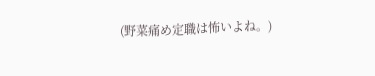(野菜痛め定職は怖いよね。)